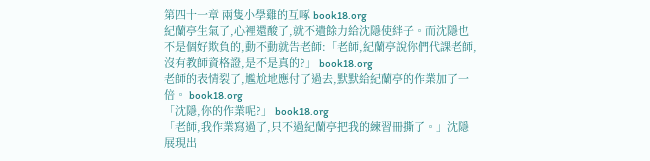第四十一章 兩隻小學雞的互啄 book18.org
紀蘭亭生氣了,心裡還酸了,就不遺餘力給沈隱使絆子。而沈隱也不是個好欺負的,動不動就告老師:「老師,紀蘭亭說你們代課老師,沒有教師資格證,是不是真的?」 book18.org
老師的表情裂了,尷尬地應付了過去,默默給紀蘭亭的作業加了一倍。 book18.org
「沈隱,你的作業呢?」 book18.org
「老師,我作業寫過了,只不過紀蘭亭把我的練習冊撕了。」沈隱展現出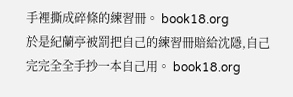手裡撕成碎條的練習冊。 book18.org
於是紀蘭亭被罰把自己的練習冊賠給沈隱,自己完完全全手抄一本自己用。 book18.org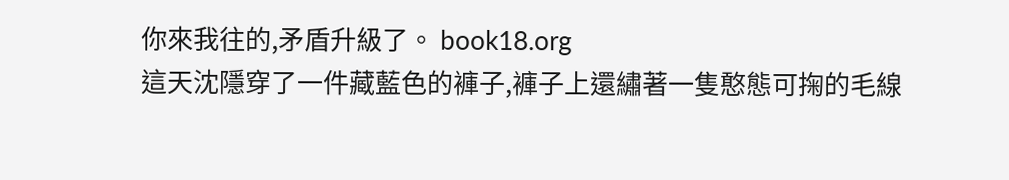你來我往的,矛盾升級了。 book18.org
這天沈隱穿了一件藏藍色的褲子,褲子上還繡著一隻憨態可掬的毛線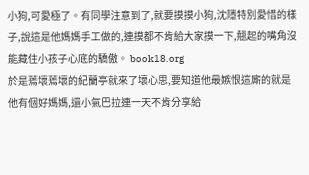小狗,可愛極了。有同學注意到了,就要摸摸小狗,沈隱特別愛惜的樣子,說這是他媽媽手工做的,連摸都不肯給大家摸一下,翹起的嘴角沒能藏住小孩子心底的驕傲。 book18.org
於是蔫壞蔫壞的紀蘭亭就來了壞心思,要知道他最嫉恨這廝的就是他有個好媽媽,還小氣巴拉連一天不肯分享給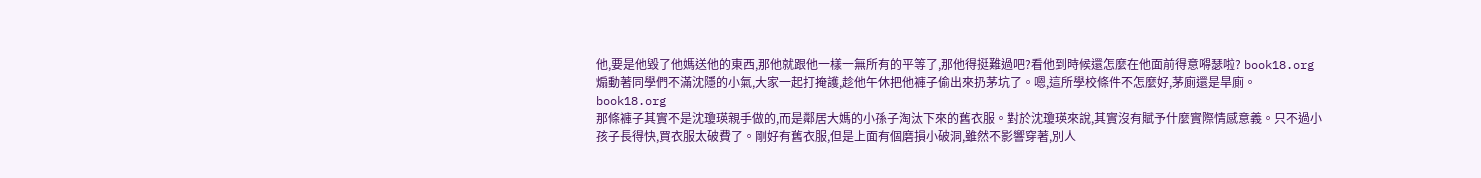他,要是他毀了他媽送他的東西,那他就跟他一樣一無所有的平等了,那他得挺難過吧?看他到時候還怎麼在他面前得意嘚瑟啦? book18.org
煽動著同學們不滿沈隱的小氣,大家一起打掩護,趁他午休把他褲子偷出來扔茅坑了。嗯,這所學校條件不怎麼好,茅廁還是旱廁。 book18.org
那條褲子其實不是沈瓊瑛親手做的,而是鄰居大媽的小孫子淘汰下來的舊衣服。對於沈瓊瑛來說,其實沒有賦予什麼實際情感意義。只不過小孩子長得快,買衣服太破費了。剛好有舊衣服,但是上面有個磨損小破洞,雖然不影響穿著,別人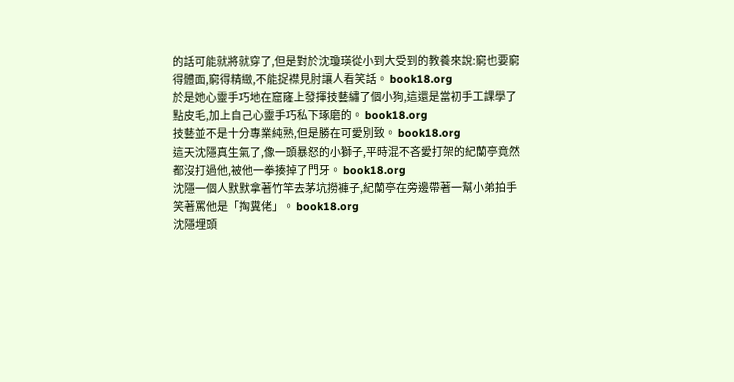的話可能就將就穿了,但是對於沈瓊瑛從小到大受到的教養來說:窮也要窮得體面,窮得精緻,不能捉襟見肘讓人看笑話。 book18.org
於是她心靈手巧地在窟窿上發揮技藝繡了個小狗,這還是當初手工課學了點皮毛,加上自己心靈手巧私下琢磨的。 book18.org
技藝並不是十分專業純熟,但是勝在可愛別致。 book18.org
這天沈隱真生氣了,像一頭暴怒的小獅子,平時混不吝愛打架的紀蘭亭竟然都沒打過他,被他一拳揍掉了門牙。 book18.org
沈隱一個人默默拿著竹竿去茅坑撈褲子,紀蘭亭在旁邊帶著一幫小弟拍手笑著罵他是「掏糞佬」。 book18.org
沈隱埋頭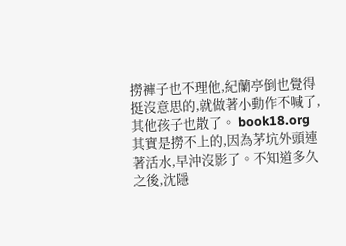撈褲子也不理他,紀蘭亭倒也覺得挺沒意思的,就做著小動作不喊了,其他孩子也散了。 book18.org
其實是撈不上的,因為茅坑外頭連著活水,早沖沒影了。不知道多久之後,沈隱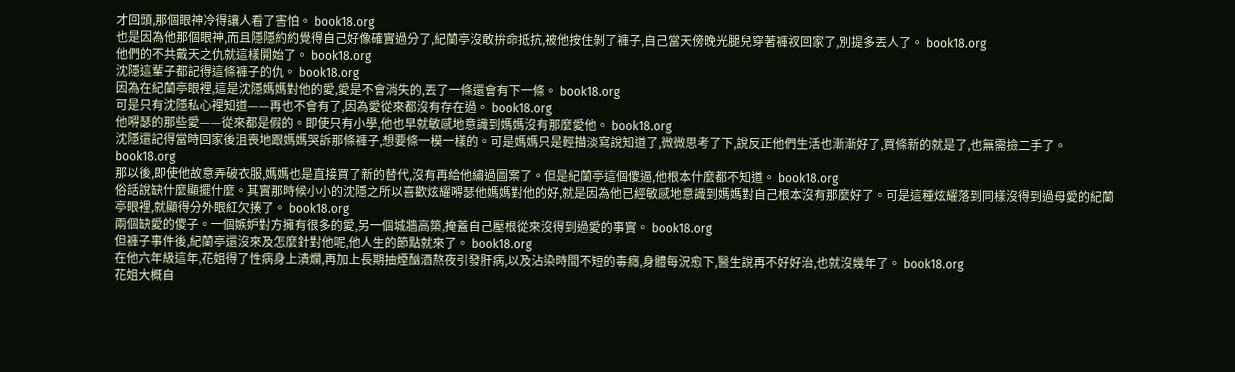才回頭,那個眼神冷得讓人看了害怕。 book18.org
也是因為他那個眼神,而且隱隱約約覺得自己好像確實過分了,紀蘭亭沒敢拚命抵抗,被他按住剝了褲子,自己當天傍晚光腿兒穿著褲衩回家了,別提多丟人了。 book18.org
他們的不共戴天之仇就這樣開始了。 book18.org
沈隱這輩子都記得這條褲子的仇。 book18.org
因為在紀蘭亭眼裡,這是沈隱媽媽對他的愛,愛是不會消失的,丟了一條還會有下一條。 book18.org
可是只有沈隱私心裡知道——再也不會有了,因為愛從來都沒有存在過。 book18.org
他嘚瑟的那些愛——從來都是假的。即使只有小學,他也早就敏感地意識到媽媽沒有那麼愛他。 book18.org
沈隱還記得當時回家後沮喪地跟媽媽哭訴那條褲子,想要條一模一樣的。可是媽媽只是輕描淡寫說知道了,微微思考了下,說反正他們生活也漸漸好了,買條新的就是了,也無需撿二手了。 book18.org
那以後,即使他故意弄破衣服,媽媽也是直接買了新的替代,沒有再給他繡過圖案了。但是紀蘭亭這個傻逼,他根本什麼都不知道。 book18.org
俗話說缺什麼顯擺什麼。其實那時候小小的沈隱之所以喜歡炫耀嘚瑟他媽媽對他的好,就是因為他已經敏感地意識到媽媽對自己根本沒有那麼好了。可是這種炫耀落到同樣沒得到過母愛的紀蘭亭眼裡,就顯得分外眼紅欠揍了。 book18.org
兩個缺愛的傻子。一個嫉妒對方擁有很多的愛,另一個城牆高築,掩蓋自己壓根從來沒得到過愛的事實。 book18.org
但褲子事件後,紀蘭亭還沒來及怎麼針對他呢,他人生的節點就來了。 book18.org
在他六年級這年,花姐得了性病身上潰爛,再加上長期抽煙酗酒熬夜引發肝病,以及沾染時間不短的毒癮,身體每況愈下,醫生說再不好好治,也就沒幾年了。 book18.org
花姐大概自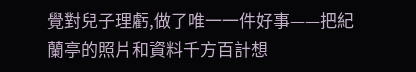覺對兒子理虧,做了唯一一件好事——把紀蘭亭的照片和資料千方百計想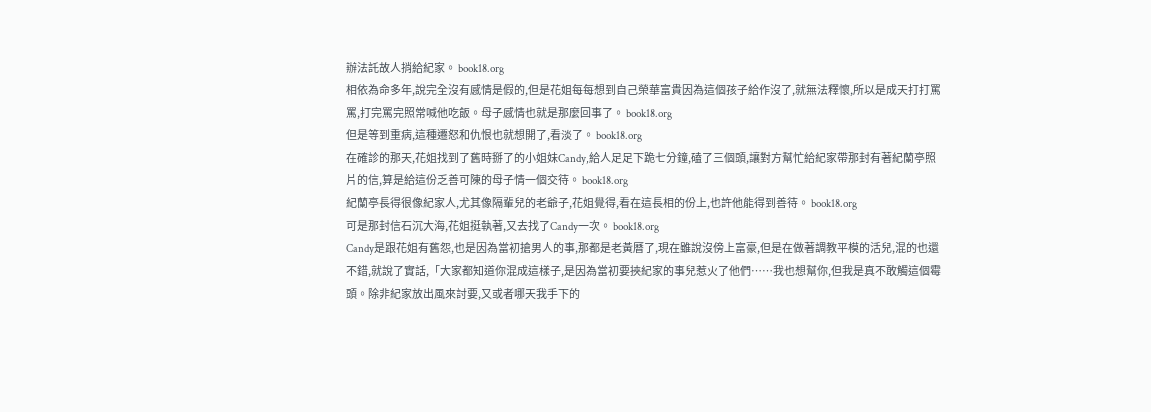辦法託故人捎給紀家。 book18.org
相依為命多年,說完全沒有感情是假的,但是花姐每每想到自己榮華富貴因為這個孩子給作沒了,就無法釋懷,所以是成天打打罵罵,打完罵完照常喊他吃飯。母子感情也就是那麼回事了。 book18.org
但是等到重病,這種遷怒和仇恨也就想開了,看淡了。 book18.org
在確診的那天,花姐找到了舊時掰了的小姐妹Candy,給人足足下跪七分鐘,磕了三個頭,讓對方幫忙給紀家帶那封有著紀蘭亭照片的信,算是給這份乏善可陳的母子情一個交待。 book18.org
紀蘭亭長得很像紀家人,尤其像隔輩兒的老爺子,花姐覺得,看在這長相的份上,也許他能得到善待。 book18.org
可是那封信石沉大海,花姐挺執著,又去找了Candy一次。 book18.org
Candy是跟花姐有舊怨,也是因為當初搶男人的事,那都是老黃曆了,現在雖說沒傍上富豪,但是在做著調教平模的活兒,混的也還不錯,就說了實話,「大家都知道你混成這樣子,是因為當初要挾紀家的事兒惹火了他們……我也想幫你,但我是真不敢觸這個霉頭。除非紀家放出風來討要,又或者哪天我手下的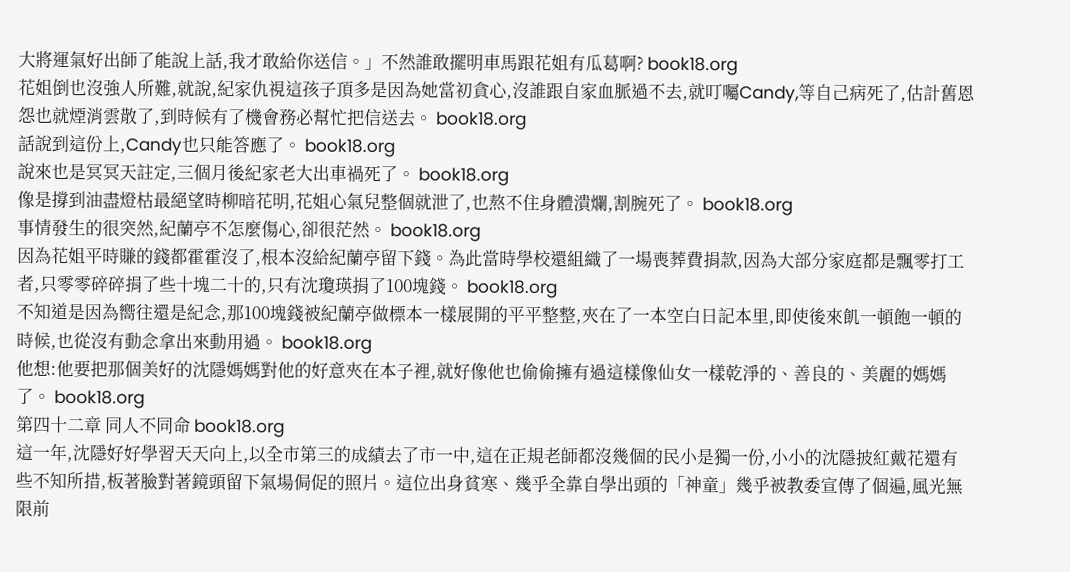大將運氣好出師了能說上話,我才敢給你送信。」不然誰敢擺明車馬跟花姐有瓜葛啊? book18.org
花姐倒也沒強人所難,就說,紀家仇視這孩子頂多是因為她當初貪心,沒誰跟自家血脈過不去,就叮囑Candy,等自己病死了,估計舊恩怨也就煙消雲散了,到時候有了機會務必幫忙把信送去。 book18.org
話說到這份上,Candy也只能答應了。 book18.org
說來也是冥冥天註定,三個月後紀家老大出車禍死了。 book18.org
像是撐到油盡燈枯最絕望時柳暗花明,花姐心氣兒整個就泄了,也熬不住身體潰爛,割腕死了。 book18.org
事情發生的很突然,紀蘭亭不怎麼傷心,卻很茫然。 book18.org
因為花姐平時賺的錢都霍霍沒了,根本沒給紀蘭亭留下錢。為此當時學校還組織了一場喪葬費捐款,因為大部分家庭都是飄零打工者,只零零碎碎捐了些十塊二十的,只有沈瓊瑛捐了100塊錢。 book18.org
不知道是因為嚮往還是紀念,那100塊錢被紀蘭亭做標本一樣展開的平平整整,夾在了一本空白日記本里,即使後來飢一頓飽一頓的時候,也從沒有動念拿出來動用過。 book18.org
他想:他要把那個美好的沈隱媽媽對他的好意夾在本子裡,就好像他也偷偷擁有過這樣像仙女一樣乾淨的、善良的、美麗的媽媽了。 book18.org
第四十二章 同人不同命 book18.org
這一年,沈隱好好學習天天向上,以全市第三的成績去了市一中,這在正規老師都沒幾個的民小是獨一份,小小的沈隱披紅戴花還有些不知所措,板著臉對著鏡頭留下氣場侷促的照片。這位出身貧寒、幾乎全靠自學出頭的「神童」幾乎被教委宣傳了個遍,風光無限前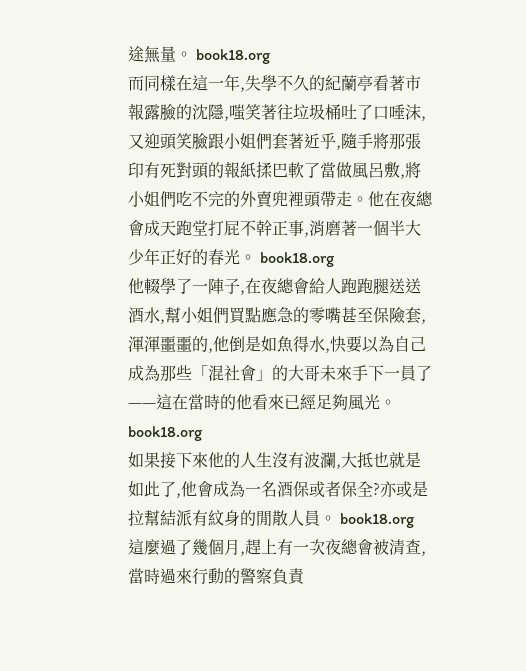途無量。 book18.org
而同樣在這一年,失學不久的紀蘭亭看著市報露臉的沈隱,嗤笑著往垃圾桶吐了口唾沫,又迎頭笑臉跟小姐們套著近乎,隨手將那張印有死對頭的報紙揉巴軟了當做風呂敷,將小姐們吃不完的外賣兜裡頭帶走。他在夜總會成天跑堂打屁不幹正事,消磨著一個半大少年正好的春光。 book18.org
他輟學了一陣子,在夜總會給人跑跑腿送送酒水,幫小姐們買點應急的零嘴甚至保險套,渾渾噩噩的,他倒是如魚得水,快要以為自己成為那些「混社會」的大哥未來手下一員了——這在當時的他看來已經足夠風光。 book18.org
如果接下來他的人生沒有波瀾,大抵也就是如此了,他會成為一名酒保或者保全?亦或是拉幫結派有紋身的閒散人員。 book18.org
這麼過了幾個月,趕上有一次夜總會被清查,當時過來行動的警察負責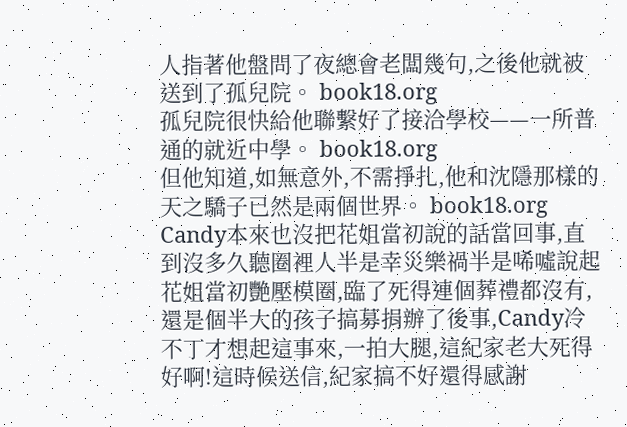人指著他盤問了夜總會老闆幾句,之後他就被送到了孤兒院。 book18.org
孤兒院很快給他聯繫好了接洽學校——一所普通的就近中學。 book18.org
但他知道,如無意外,不需掙扎,他和沈隱那樣的天之驕子已然是兩個世界。 book18.org
Candy本來也沒把花姐當初說的話當回事,直到沒多久聽圈裡人半是幸災樂禍半是唏噓說起花姐當初艷壓模圈,臨了死得連個葬禮都沒有,還是個半大的孩子搞募捐辦了後事,Candy冷不丁才想起這事來,一拍大腿,這紀家老大死得好啊!這時候送信,紀家搞不好還得感謝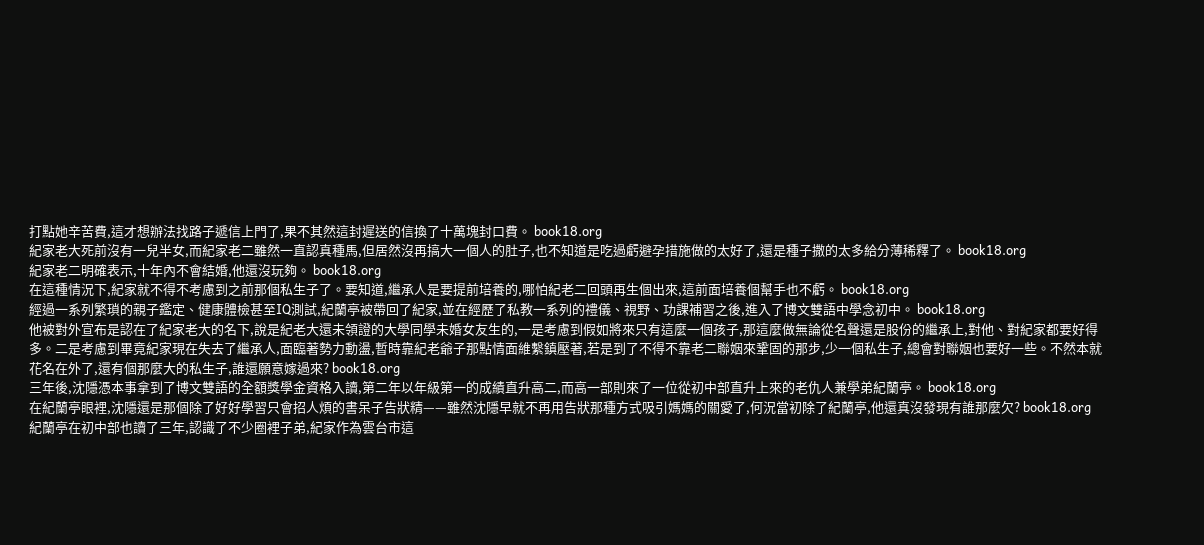打點她辛苦費,這才想辦法找路子遞信上門了,果不其然這封遲送的信換了十萬塊封口費。 book18.org
紀家老大死前沒有一兒半女,而紀家老二雖然一直認真種馬,但居然沒再搞大一個人的肚子,也不知道是吃過虧避孕措施做的太好了,還是種子撒的太多給分薄稀釋了。 book18.org
紀家老二明確表示,十年內不會結婚,他還沒玩夠。 book18.org
在這種情況下,紀家就不得不考慮到之前那個私生子了。要知道,繼承人是要提前培養的,哪怕紀老二回頭再生個出來,這前面培養個幫手也不虧。 book18.org
經過一系列繁瑣的親子鑑定、健康體檢甚至IQ測試,紀蘭亭被帶回了紀家,並在經歷了私教一系列的禮儀、視野、功課補習之後,進入了博文雙語中學念初中。 book18.org
他被對外宣布是認在了紀家老大的名下,說是紀老大還未領證的大學同學未婚女友生的,一是考慮到假如將來只有這麼一個孩子,那這麼做無論從名聲還是股份的繼承上,對他、對紀家都要好得多。二是考慮到畢竟紀家現在失去了繼承人,面臨著勢力動盪,暫時靠紀老爺子那點情面維繫鎮壓著,若是到了不得不靠老二聯姻來鞏固的那步,少一個私生子,總會對聯姻也要好一些。不然本就花名在外了,還有個那麼大的私生子,誰還願意嫁過來? book18.org
三年後,沈隱憑本事拿到了博文雙語的全額獎學金資格入讀,第二年以年級第一的成績直升高二,而高一部則來了一位從初中部直升上來的老仇人兼學弟紀蘭亭。 book18.org
在紀蘭亭眼裡,沈隱還是那個除了好好學習只會招人煩的書呆子告狀精——雖然沈隱早就不再用告狀那種方式吸引媽媽的關愛了,何況當初除了紀蘭亭,他還真沒發現有誰那麼欠? book18.org
紀蘭亭在初中部也讀了三年,認識了不少圈裡子弟,紀家作為雲台市這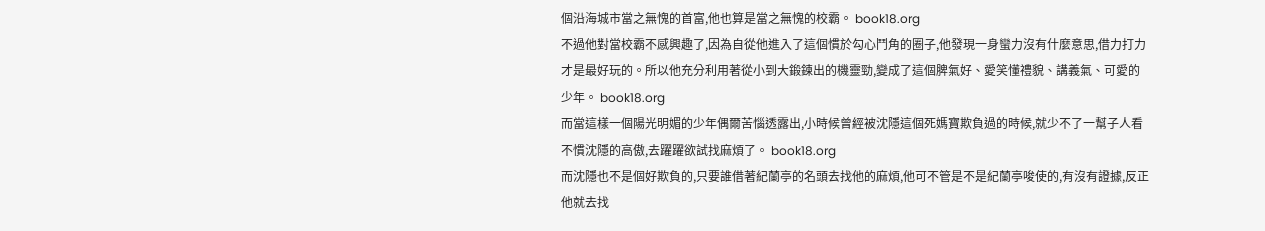個沿海城市當之無愧的首富,他也算是當之無愧的校霸。 book18.org
不過他對當校霸不感興趣了,因為自從他進入了這個慣於勾心鬥角的圈子,他發現一身蠻力沒有什麼意思,借力打力才是最好玩的。所以他充分利用著從小到大鍛鍊出的機靈勁,變成了這個脾氣好、愛笑懂禮貌、講義氣、可愛的少年。 book18.org
而當這樣一個陽光明媚的少年偶爾苦惱透露出,小時候曾經被沈隱這個死媽寶欺負過的時候,就少不了一幫子人看不慣沈隱的高傲,去躍躍欲試找麻煩了。 book18.org
而沈隱也不是個好欺負的,只要誰借著紀蘭亭的名頭去找他的麻煩,他可不管是不是紀蘭亭唆使的,有沒有證據,反正他就去找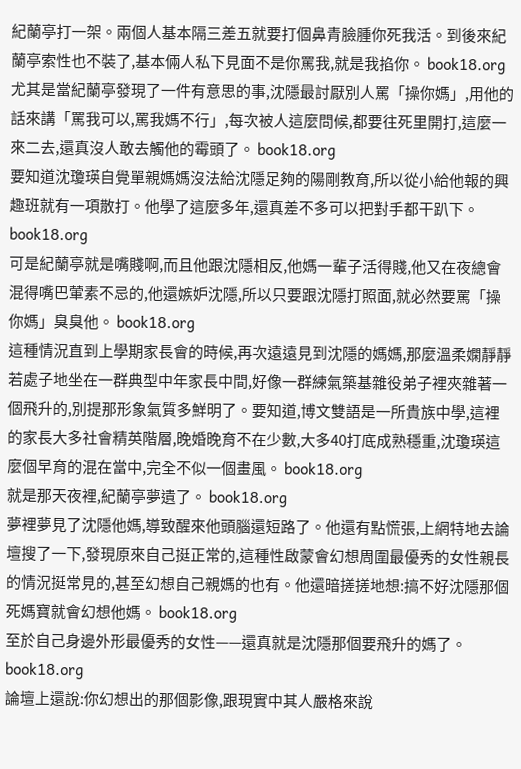紀蘭亭打一架。兩個人基本隔三差五就要打個鼻青臉腫你死我活。到後來紀蘭亭索性也不裝了,基本倆人私下見面不是你罵我,就是我掐你。 book18.org
尤其是當紀蘭亭發現了一件有意思的事,沈隱最討厭別人罵「操你媽」,用他的話來講「罵我可以,罵我媽不行」,每次被人這麼問候,都要往死里開打,這麼一來二去,還真沒人敢去觸他的霉頭了。 book18.org
要知道沈瓊瑛自覺單親媽媽沒法給沈隱足夠的陽剛教育,所以從小給他報的興趣班就有一項散打。他學了這麼多年,還真差不多可以把對手都干趴下。 book18.org
可是紀蘭亭就是嘴賤啊,而且他跟沈隱相反,他媽一輩子活得賤,他又在夜總會混得嘴巴葷素不忌的,他還嫉妒沈隱,所以只要跟沈隱打照面,就必然要罵「操你媽」臭臭他。 book18.org
這種情況直到上學期家長會的時候,再次遠遠見到沈隱的媽媽,那麼溫柔嫻靜靜若處子地坐在一群典型中年家長中間,好像一群練氣築基雜役弟子裡夾雜著一個飛升的,別提那形象氣質多鮮明了。要知道,博文雙語是一所貴族中學,這裡的家長大多社會精英階層,晚婚晚育不在少數,大多40打底成熟穩重,沈瓊瑛這麼個早育的混在當中,完全不似一個畫風。 book18.org
就是那天夜裡,紀蘭亭夢遺了。 book18.org
夢裡夢見了沈隱他媽,導致醒來他頭腦還短路了。他還有點慌張,上網特地去論壇搜了一下,發現原來自己挺正常的,這種性啟蒙會幻想周圍最優秀的女性親長的情況挺常見的,甚至幻想自己親媽的也有。他還暗搓搓地想:搞不好沈隱那個死媽寶就會幻想他媽。 book18.org
至於自己身邊外形最優秀的女性——還真就是沈隱那個要飛升的媽了。 book18.org
論壇上還說:你幻想出的那個影像,跟現實中其人嚴格來說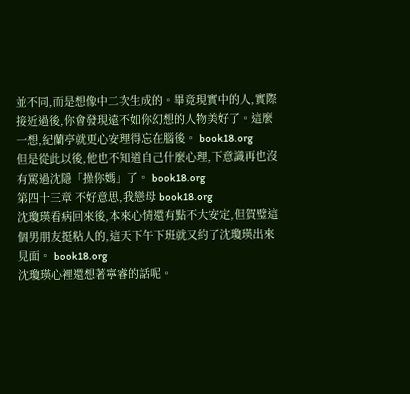並不同,而是想像中二次生成的。畢竟現實中的人,實際接近過後,你會發現遠不如你幻想的人物美好了。這麼一想,紀蘭亭就更心安理得忘在腦後。 book18.org
但是從此以後,他也不知道自己什麼心理,下意識再也沒有罵過沈隱「操你媽」了。 book18.org
第四十三章 不好意思,我戀母 book18.org
沈瓊瑛看病回來後,本來心情還有點不大安定,但賀璧這個男朋友挺粘人的,這天下午下班就又約了沈瓊瑛出來見面。 book18.org
沈瓊瑛心裡還想著寧睿的話呢。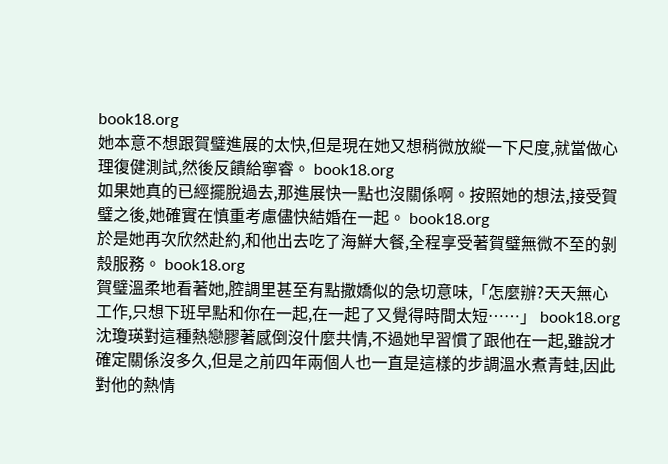book18.org
她本意不想跟賀璧進展的太快,但是現在她又想稍微放縱一下尺度,就當做心理復健測試,然後反饋給寧睿。 book18.org
如果她真的已經擺脫過去,那進展快一點也沒關係啊。按照她的想法,接受賀璧之後,她確實在慎重考慮儘快結婚在一起。 book18.org
於是她再次欣然赴約,和他出去吃了海鮮大餐,全程享受著賀璧無微不至的剝殼服務。 book18.org
賀璧溫柔地看著她,腔調里甚至有點撒嬌似的急切意味,「怎麼辦?天天無心工作,只想下班早點和你在一起,在一起了又覺得時間太短……」 book18.org
沈瓊瑛對這種熱戀膠著感倒沒什麼共情,不過她早習慣了跟他在一起,雖說才確定關係沒多久,但是之前四年兩個人也一直是這樣的步調溫水煮青蛙,因此對他的熱情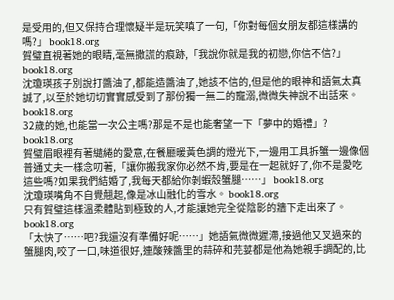是受用的,但又保持合理懷疑半是玩笑嗔了一句,「你對每個女朋友都這樣講的嗎?」 book18.org
賀璧直視著她的眼睛,毫無撒謊的痕跡,「我說你就是我的初戀,你信不信?」 book18.org
沈瓊瑛孩子別說打醬油了,都能造醬油了,她該不信的,但是他的眼神和語氣太真誠了,以至於她切切實實感受到了那份獨一無二的寵溺,微微失神說不出話來。 book18.org
32歲的她,也能當一次公主嗎?那是不是也能奢望一下「夢中的婚禮」? book18.org
賀璧眉眼裡有著繾綣的愛意,在餐廳暖黃色調的燈光下,一邊用工具拆蟹一邊像個普通丈夫一樣念叨著,「讓你搬我家你必然不肯,要是在一起就好了,你不是愛吃這些嗎?如果我們結婚了,我每天都給你剝蝦殼蟹腿……」 book18.org
沈瓊瑛嘴角不自覺翹起,像是冰山融化的雪水。 book18.org
只有賀璧這樣溫柔體貼到極致的人,才能讓她完全從陰影的牆下走出來了。 book18.org
「太快了……吧?我還沒有準備好呢……」她語氣微微遲滯,接過他又叉過來的蟹腿肉,咬了一口,味道很好,連酸辣醬里的蒜碎和芫荽都是他為她親手調配的,比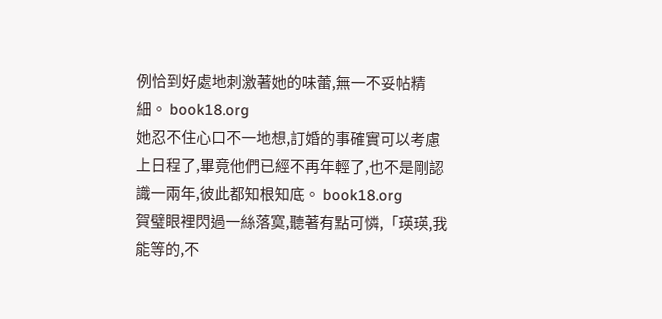例恰到好處地刺激著她的味蕾,無一不妥帖精細。 book18.org
她忍不住心口不一地想,訂婚的事確實可以考慮上日程了,畢竟他們已經不再年輕了,也不是剛認識一兩年,彼此都知根知底。 book18.org
賀璧眼裡閃過一絲落寞,聽著有點可憐,「瑛瑛,我能等的,不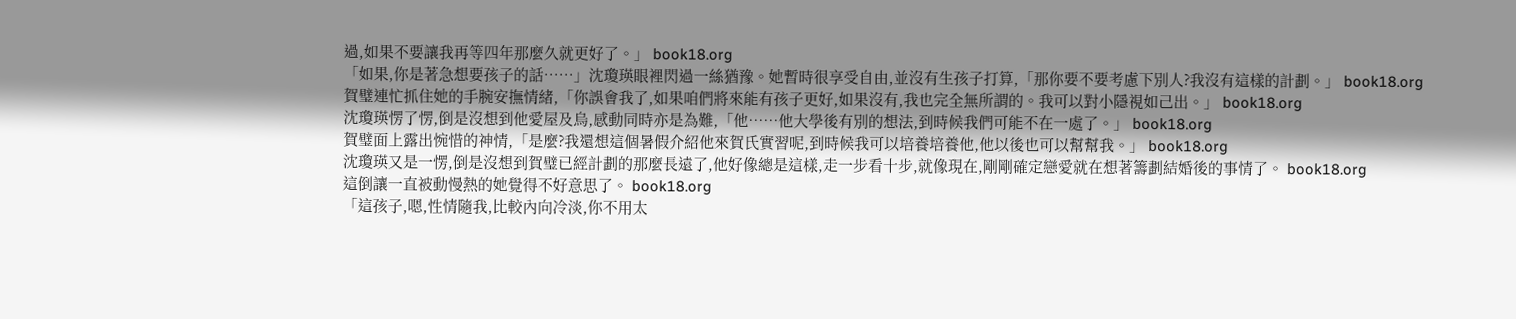過,如果不要讓我再等四年那麼久就更好了。」 book18.org
「如果,你是著急想要孩子的話……」沈瓊瑛眼裡閃過一絲猶豫。她暫時很享受自由,並沒有生孩子打算,「那你要不要考慮下別人?我沒有這樣的計劃。」 book18.org
賀璧連忙抓住她的手腕安撫情緒,「你誤會我了,如果咱們將來能有孩子更好,如果沒有,我也完全無所謂的。我可以對小隱視如己出。」 book18.org
沈瓊瑛愣了愣,倒是沒想到他愛屋及烏,感動同時亦是為難,「他……他大學後有別的想法,到時候我們可能不在一處了。」 book18.org
賀璧面上露出惋惜的神情,「是麼?我還想這個暑假介紹他來賀氏實習呢,到時候我可以培養培養他,他以後也可以幫幫我。」 book18.org
沈瓊瑛又是一愣,倒是沒想到賀璧已經計劃的那麼長遠了,他好像總是這樣,走一步看十步,就像現在,剛剛確定戀愛就在想著籌劃結婚後的事情了。 book18.org
這倒讓一直被動慢熱的她覺得不好意思了。 book18.org
「這孩子,嗯,性情隨我,比較內向冷淡,你不用太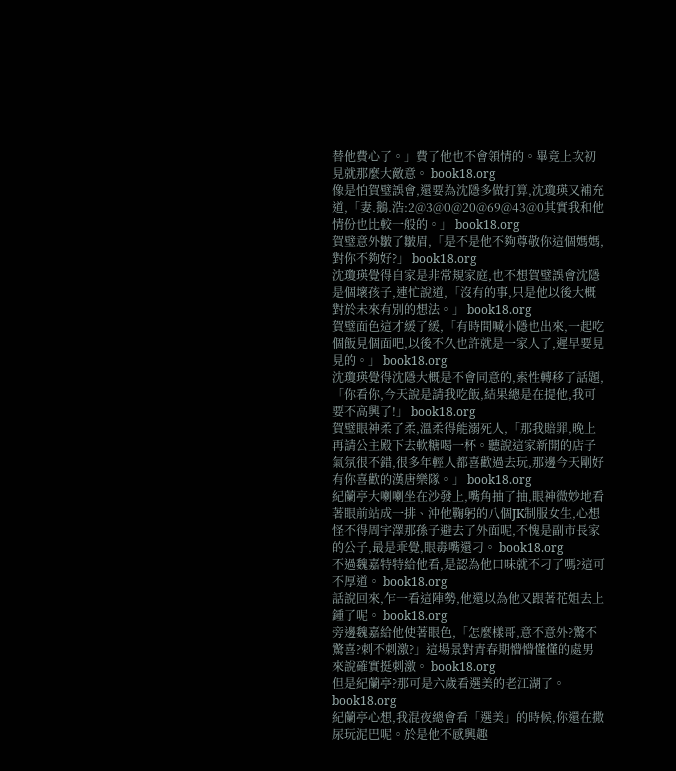替他費心了。」費了他也不會領情的。畢竟上次初見就那麼大敵意。 book18.org
像是怕賀璧誤會,還要為沈隱多做打算,沈瓊瑛又補充道,「妻.鵝.浩:2@3@0@20@69@43@0其實我和他情份也比較一般的。」 book18.org
賀璧意外皺了皺眉,「是不是他不夠尊敬你這個媽媽,對你不夠好?」 book18.org
沈瓊瑛覺得自家是非常規家庭,也不想賀璧誤會沈隱是個壞孩子,連忙說道,「沒有的事,只是他以後大概對於未來有別的想法。」 book18.org
賀璧面色這才緩了緩,「有時間喊小隱也出來,一起吃個飯見個面吧,以後不久也許就是一家人了,遲早要見見的。」 book18.org
沈瓊瑛覺得沈隱大概是不會同意的,索性轉移了話題,「你看你,今天說是請我吃飯,結果總是在提他,我可要不高興了!」 book18.org
賀璧眼神柔了柔,溫柔得能溺死人,「那我賠罪,晚上再請公主殿下去軟糖喝一杯。聽說這家新開的店子氣氛很不錯,很多年輕人都喜歡過去玩,那邊今天剛好有你喜歡的漢唐樂隊。」 book18.org
紀蘭亭大喇喇坐在沙發上,嘴角抽了抽,眼神微妙地看著眼前站成一排、沖他鞠躬的八個JK制服女生,心想怪不得周宇澤那孫子避去了外面呢,不愧是副市長家的公子,最是乖覺,眼毒嘴還刁。 book18.org
不過魏嘉特特給他看,是認為他口味就不刁了嗎?這可不厚道。 book18.org
話說回來,乍一看這陣勢,他還以為他又跟著花姐去上鍾了呢。 book18.org
旁邊魏嘉給他使著眼色,「怎麼樣哥,意不意外?驚不驚喜?刺不刺激?」這場景對青春期懵懵懂懂的處男來說確實挺刺激。 book18.org
但是紀蘭亭?那可是六歲看選美的老江湖了。 book18.org
紀蘭亭心想,我混夜總會看「選美」的時候,你還在撒尿玩泥巴呢。於是他不感興趣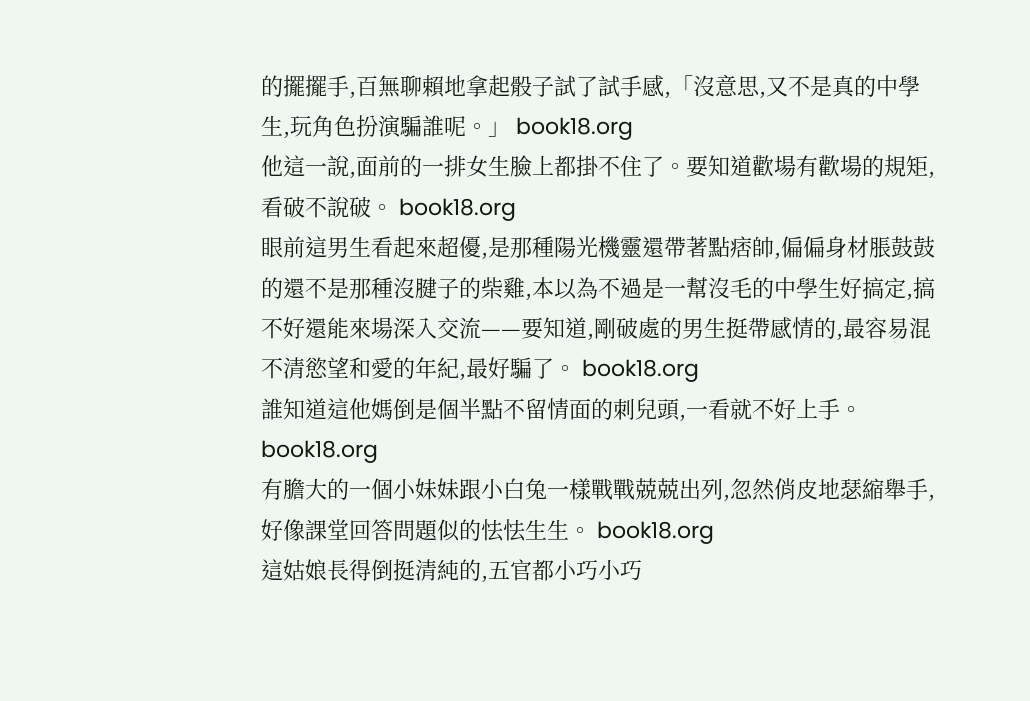的擺擺手,百無聊賴地拿起骰子試了試手感,「沒意思,又不是真的中學生,玩角色扮演騙誰呢。」 book18.org
他這一說,面前的一排女生臉上都掛不住了。要知道歡場有歡場的規矩,看破不說破。 book18.org
眼前這男生看起來超優,是那種陽光機靈還帶著點痞帥,偏偏身材脹鼓鼓的還不是那種沒腱子的柴雞,本以為不過是一幫沒毛的中學生好搞定,搞不好還能來場深入交流——要知道,剛破處的男生挺帶感情的,最容易混不清慾望和愛的年紀,最好騙了。 book18.org
誰知道這他媽倒是個半點不留情面的刺兒頭,一看就不好上手。 book18.org
有膽大的一個小妹妹跟小白兔一樣戰戰兢兢出列,忽然俏皮地瑟縮舉手,好像課堂回答問題似的怯怯生生。 book18.org
這姑娘長得倒挺清純的,五官都小巧小巧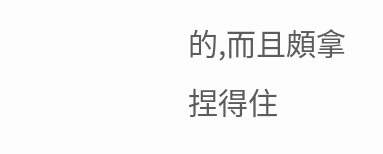的,而且頗拿捏得住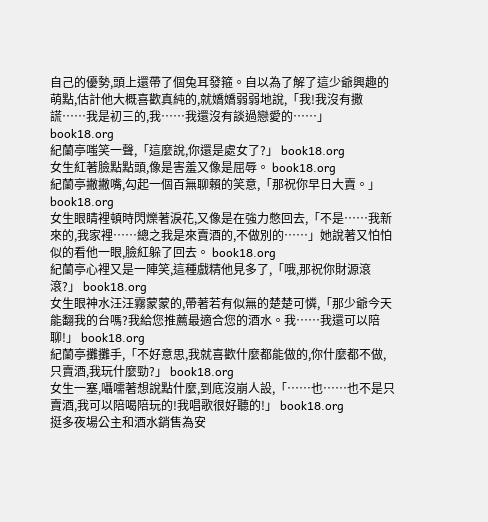自己的優勢,頭上還帶了個兔耳發箍。自以為了解了這少爺興趣的萌點,估計他大概喜歡真純的,就嬌嬌弱弱地說,「我!我沒有撒謊……我是初三的,我……我還沒有談過戀愛的……」 book18.org
紀蘭亭嗤笑一聲,「這麼說,你還是處女了?」 book18.org
女生紅著臉點點頭,像是害羞又像是屈辱。 book18.org
紀蘭亭撇撇嘴,勾起一個百無聊賴的笑意,「那祝你早日大賣。」 book18.org
女生眼睛裡頓時閃爍著淚花,又像是在強力憋回去,「不是……我新來的,我家裡……總之我是來賣酒的,不做別的……」她說著又怕怕似的看他一眼,臉紅躲了回去。 book18.org
紀蘭亭心裡又是一陣笑,這種戲精他見多了,「哦,那祝你財源滾滾?」 book18.org
女生眼神水汪汪霧蒙蒙的,帶著若有似無的楚楚可憐,「那少爺今天能翻我的台嗎?我給您推薦最適合您的酒水。我……我還可以陪聊!」 book18.org
紀蘭亭攤攤手,「不好意思,我就喜歡什麼都能做的,你什麼都不做,只賣酒,我玩什麼勁?」 book18.org
女生一塞,囁嚅著想說點什麼,到底沒崩人設,「……也……也不是只賣酒,我可以陪喝陪玩的!我唱歌很好聽的!」 book18.org
挺多夜場公主和酒水銷售為安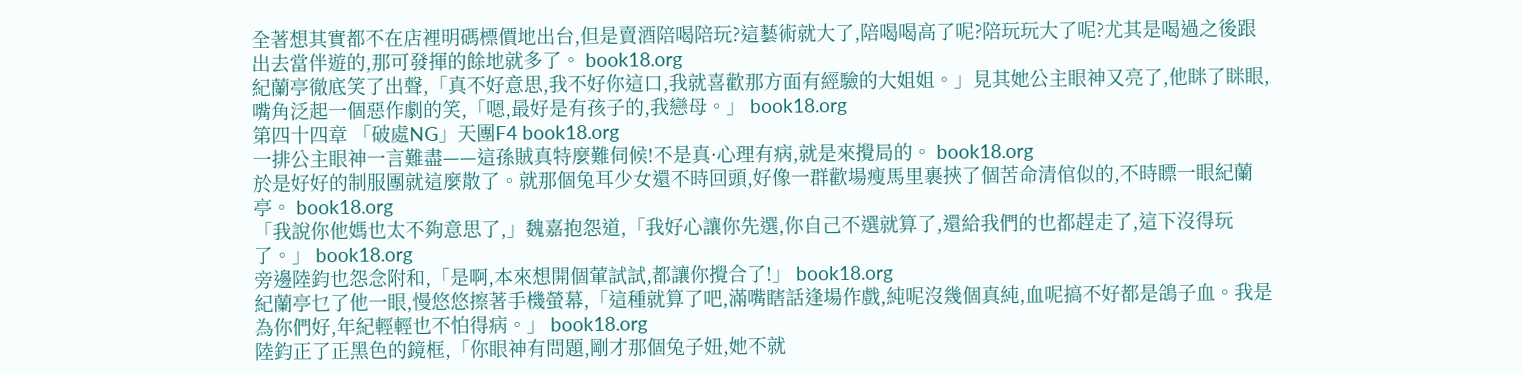全著想其實都不在店裡明碼標價地出台,但是賣酒陪喝陪玩?這藝術就大了,陪喝喝高了呢?陪玩玩大了呢?尤其是喝過之後跟出去當伴遊的,那可發揮的餘地就多了。 book18.org
紀蘭亭徹底笑了出聲,「真不好意思,我不好你這口,我就喜歡那方面有經驗的大姐姐。」見其她公主眼神又亮了,他眯了眯眼,嘴角泛起一個惡作劇的笑,「嗯,最好是有孩子的,我戀母。」 book18.org
第四十四章 「破處NG」天團F4 book18.org
一排公主眼神一言難盡——這孫賊真特麼難伺候!不是真·心理有病,就是來攪局的。 book18.org
於是好好的制服團就這麼散了。就那個兔耳少女還不時回頭,好像一群歡場瘦馬里裹挾了個苦命清倌似的,不時瞟一眼紀蘭亭。 book18.org
「我說你他媽也太不夠意思了,」魏嘉抱怨道,「我好心讓你先選,你自己不選就算了,還給我們的也都趕走了,這下沒得玩了。」 book18.org
旁邊陸鈞也怨念附和,「是啊,本來想開個葷試試,都讓你攪合了!」 book18.org
紀蘭亭乜了他一眼,慢悠悠擦著手機螢幕,「這種就算了吧,滿嘴瞎話逢場作戲,純呢沒幾個真純,血呢搞不好都是鴿子血。我是為你們好,年紀輕輕也不怕得病。」 book18.org
陸鈞正了正黑色的鏡框,「你眼神有問題,剛才那個兔子妞,她不就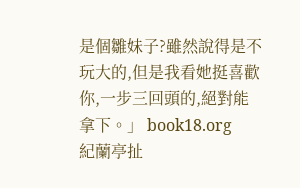是個雛妹子?雖然說得是不玩大的,但是我看她挺喜歡你,一步三回頭的,絕對能拿下。」 book18.org
紀蘭亭扯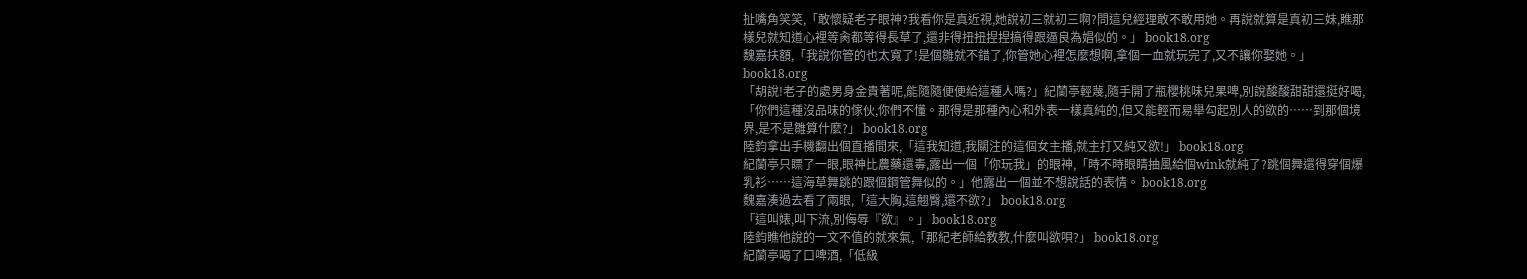扯嘴角笑笑,「敢懷疑老子眼神?我看你是真近視,她說初三就初三啊?問這兒經理敢不敢用她。再說就算是真初三妹,瞧那樣兒就知道心裡等肏都等得長草了,還非得扭扭捏捏搞得跟逼良為娼似的。」 book18.org
魏嘉扶額,「我說你管的也太寬了!是個雛就不錯了,你管她心裡怎麼想啊,拿個一血就玩完了,又不讓你娶她。」 book18.org
「胡說!老子的處男身金貴著呢,能隨隨便便給這種人嗎?」紀蘭亭輕蔑,隨手開了瓶櫻桃味兒果啤,別說酸酸甜甜還挺好喝,「你們這種沒品味的傢伙,你們不懂。那得是那種內心和外表一樣真純的,但又能輕而易舉勾起別人的欲的……到那個境界,是不是雛算什麼?」 book18.org
陸鈞拿出手機翻出個直播間來,「這我知道,我關注的這個女主播,就主打又純又欲!」 book18.org
紀蘭亭只瞟了一眼,眼神比農藥還毒,露出一個「你玩我」的眼神,「時不時眼睛抽風給個wink就純了?跳個舞還得穿個爆乳衫……這海草舞跳的跟個鋼管舞似的。」他露出一個並不想說話的表情。 book18.org
魏嘉湊過去看了兩眼,「這大胸,這翹臀,還不欲?」 book18.org
「這叫婊,叫下流,別侮辱『欲』。」 book18.org
陸鈞瞧他說的一文不值的就來氣,「那紀老師給教教,什麼叫欲唄?」 book18.org
紀蘭亭喝了口啤酒,「低級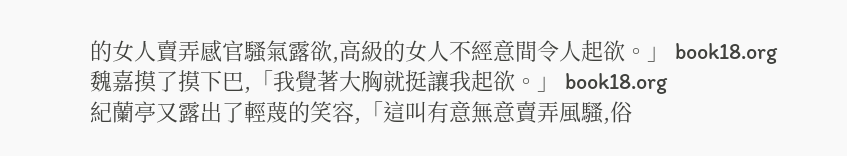的女人賣弄感官騷氣露欲,高級的女人不經意間令人起欲。」 book18.org
魏嘉摸了摸下巴,「我覺著大胸就挺讓我起欲。」 book18.org
紀蘭亭又露出了輕蔑的笑容,「這叫有意無意賣弄風騷,俗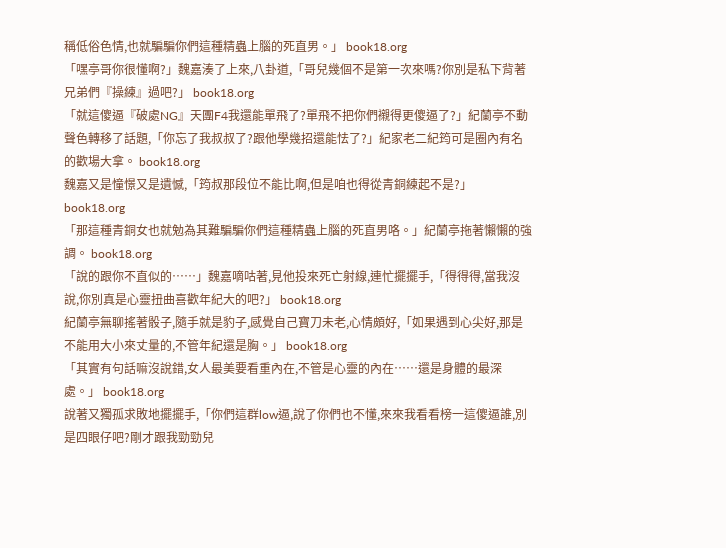稱低俗色情,也就騙騙你們這種精蟲上腦的死直男。」 book18.org
「嘿亭哥你很懂啊?」魏嘉湊了上來,八卦道,「哥兒幾個不是第一次來嗎?你別是私下背著兄弟們『操練』過吧?」 book18.org
「就這傻逼『破處NG』天團F4我還能單飛了?單飛不把你們襯得更傻逼了?」紀蘭亭不動聲色轉移了話題,「你忘了我叔叔了?跟他學幾招還能怯了?」紀家老二紀筠可是圈內有名的歡場大拿。 book18.org
魏嘉又是憧憬又是遺憾,「筠叔那段位不能比啊,但是咱也得從青銅練起不是?」 book18.org
「那這種青銅女也就勉為其難騙騙你們這種精蟲上腦的死直男咯。」紀蘭亭拖著懶懶的強調。 book18.org
「說的跟你不直似的……」魏嘉嘀咕著,見他投來死亡射線,連忙擺擺手,「得得得,當我沒說,你別真是心靈扭曲喜歡年紀大的吧?」 book18.org
紀蘭亭無聊搖著骰子,隨手就是豹子,感覺自己寶刀未老,心情頗好,「如果遇到心尖好,那是不能用大小來丈量的,不管年紀還是胸。」 book18.org
「其實有句話嘛沒說錯,女人最美要看重內在,不管是心靈的內在……還是身體的最深處。」 book18.org
說著又獨孤求敗地擺擺手,「你們這群low逼,說了你們也不懂,來來我看看榜一這傻逼誰,別是四眼仔吧?剛才跟我勁勁兒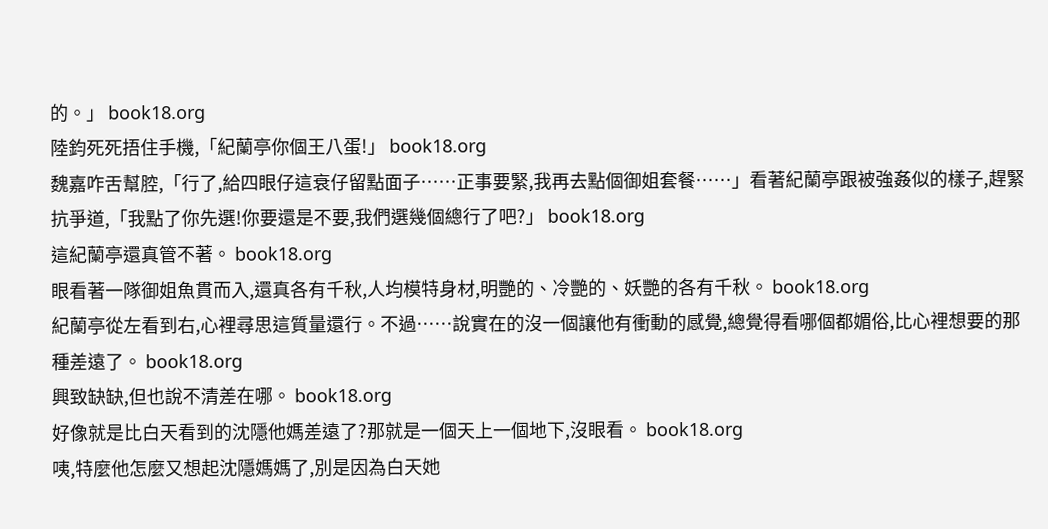的。」 book18.org
陸鈞死死捂住手機,「紀蘭亭你個王八蛋!」 book18.org
魏嘉咋舌幫腔,「行了,給四眼仔這衰仔留點面子……正事要緊,我再去點個御姐套餐……」看著紀蘭亭跟被強姦似的樣子,趕緊抗爭道,「我點了你先選!你要還是不要,我們選幾個總行了吧?」 book18.org
這紀蘭亭還真管不著。 book18.org
眼看著一隊御姐魚貫而入,還真各有千秋,人均模特身材,明艷的、冷艷的、妖艷的各有千秋。 book18.org
紀蘭亭從左看到右,心裡尋思這質量還行。不過……說實在的沒一個讓他有衝動的感覺,總覺得看哪個都媚俗,比心裡想要的那種差遠了。 book18.org
興致缺缺,但也說不清差在哪。 book18.org
好像就是比白天看到的沈隱他媽差遠了?那就是一個天上一個地下,沒眼看。 book18.org
咦,特麼他怎麼又想起沈隱媽媽了,別是因為白天她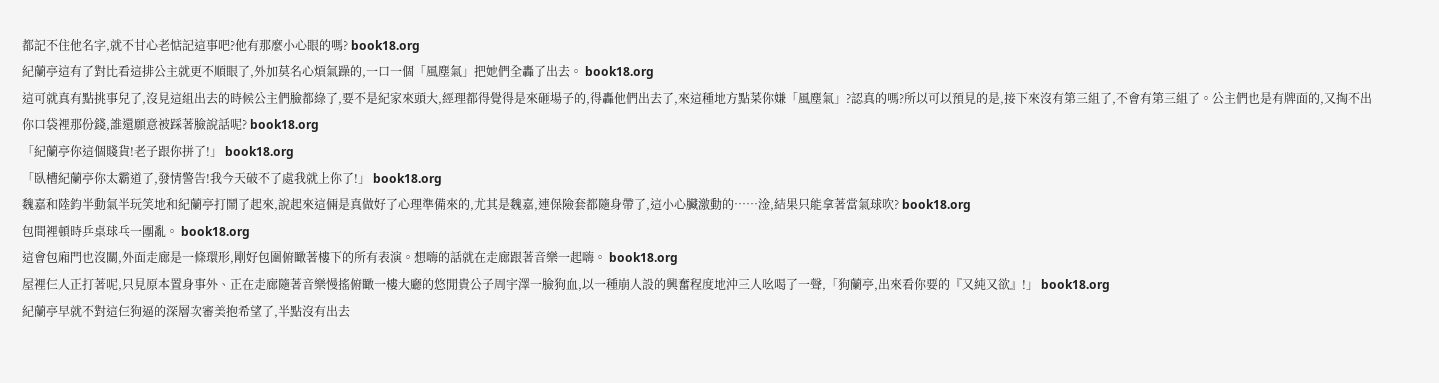都記不住他名字,就不甘心老惦記這事吧?他有那麼小心眼的嗎? book18.org
紀蘭亭這有了對比看這排公主就更不順眼了,外加莫名心煩氣躁的,一口一個「風塵氣」把她們全轟了出去。 book18.org
這可就真有點挑事兒了,沒見這組出去的時候公主們臉都綠了,要不是紀家來頭大,經理都得覺得是來砸場子的,得轟他們出去了,來這種地方點菜你嫌「風塵氣」?認真的嗎?所以可以預見的是,接下來沒有第三組了,不會有第三組了。公主們也是有牌面的,又掏不出你口袋裡那份錢,誰還願意被踩著臉說話呢? book18.org
「紀蘭亭你這個賤貨!老子跟你拼了!」 book18.org
「臥槽紀蘭亭你太霸道了,發情警告!我今天破不了處我就上你了!」 book18.org
魏嘉和陸鈞半動氣半玩笑地和紀蘭亭打鬧了起來,說起來這倆是真做好了心理準備來的,尤其是魏嘉,連保險套都隨身帶了,這小心臟激動的……淦,結果只能拿著當氣球吹? book18.org
包間裡頓時乒桌球乓一團亂。 book18.org
這會包廂門也沒關,外面走廊是一條環形,剛好包圍俯瞰著樓下的所有表演。想嗨的話就在走廊跟著音樂一起嗨。 book18.org
屋裡仨人正打著呢,只見原本置身事外、正在走廊隨著音樂慢搖俯瞰一樓大廳的悠閒貴公子周宇澤一臉狗血,以一種崩人設的興奮程度地沖三人吆喝了一聲,「狗蘭亭,出來看你要的『又純又欲』!」 book18.org
紀蘭亭早就不對這仨狗逼的深層次審美抱希望了,半點沒有出去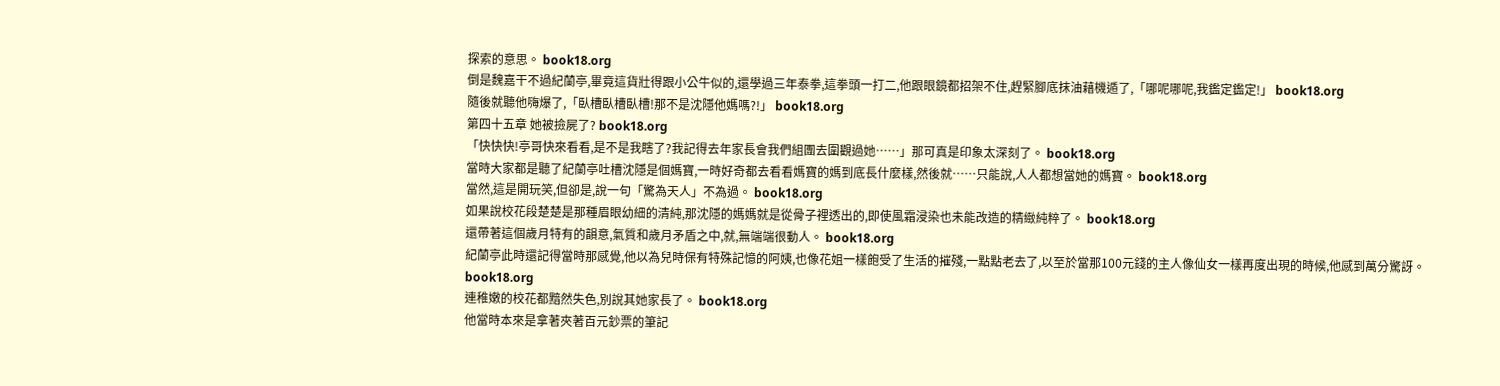探索的意思。 book18.org
倒是魏嘉干不過紀蘭亭,畢竟這貨壯得跟小公牛似的,還學過三年泰拳,這拳頭一打二,他跟眼鏡都招架不住,趕緊腳底抹油藉機遁了,「哪呢哪呢,我鑑定鑑定!」 book18.org
隨後就聽他嗨爆了,「臥槽臥槽臥槽!那不是沈隱他媽嗎?!」 book18.org
第四十五章 她被撿屍了? book18.org
「快快快!亭哥快來看看,是不是我瞎了?我記得去年家長會我們組團去圍觀過她……」那可真是印象太深刻了。 book18.org
當時大家都是聽了紀蘭亭吐槽沈隱是個媽寶,一時好奇都去看看媽寶的媽到底長什麼樣,然後就……只能說,人人都想當她的媽寶。 book18.org
當然,這是開玩笑,但卻是,說一句「驚為天人」不為過。 book18.org
如果說校花段楚楚是那種眉眼幼細的清純,那沈隱的媽媽就是從骨子裡透出的,即使風霜浸染也未能改造的精緻純粹了。 book18.org
還帶著這個歲月特有的韻意,氣質和歲月矛盾之中,就,無端端很動人。 book18.org
紀蘭亭此時還記得當時那感覺,他以為兒時保有特殊記憶的阿姨,也像花姐一樣飽受了生活的摧殘,一點點老去了,以至於當那100元錢的主人像仙女一樣再度出現的時候,他感到萬分驚訝。 book18.org
連稚嫩的校花都黯然失色,別說其她家長了。 book18.org
他當時本來是拿著夾著百元鈔票的筆記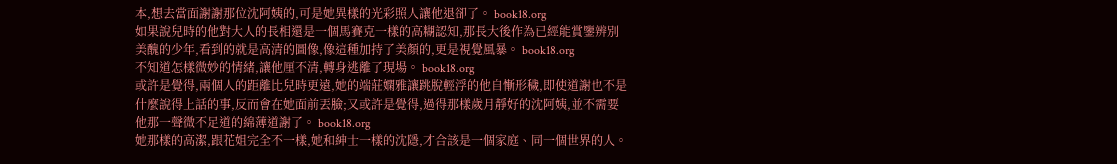本,想去當面謝謝那位沈阿姨的,可是她異樣的光彩照人讓他退卻了。 book18.org
如果說兒時的他對大人的長相還是一個馬賽克一樣的高糊認知,那長大後作為已經能賞鑒辨別美醜的少年,看到的就是高清的圖像,像這種加持了美顏的,更是視覺風暴。 book18.org
不知道怎樣微妙的情緒,讓他厘不清,轉身逃離了現場。 book18.org
或許是覺得,兩個人的距離比兒時更遠,她的端莊嫻雅讓跳脫輕浮的他自慚形穢,即使道謝也不是什麼說得上話的事,反而會在她面前丟臉;又或許是覺得,過得那樣歲月靜好的沈阿姨,並不需要他那一聲微不足道的綿薄道謝了。 book18.org
她那樣的高潔,跟花姐完全不一樣,她和紳士一樣的沈隱,才合該是一個家庭、同一個世界的人。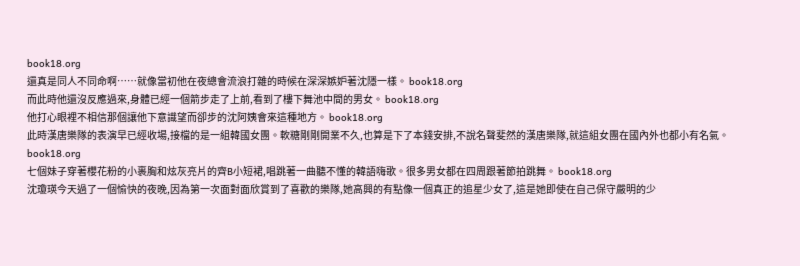book18.org
還真是同人不同命啊……就像當初他在夜總會流浪打雜的時候在深深嫉妒著沈隱一樣。 book18.org
而此時他還沒反應過來,身體已經一個箭步走了上前,看到了樓下舞池中間的男女。 book18.org
他打心眼裡不相信那個讓他下意識望而卻步的沈阿姨會來這種地方。 book18.org
此時漢唐樂隊的表演早已經收場,接檔的是一組韓國女團。軟糖剛剛開業不久,也算是下了本錢安排,不說名聲斐然的漢唐樂隊,就這組女團在國內外也都小有名氣。 book18.org
七個妹子穿著櫻花粉的小裹胸和炫灰亮片的齊B小短裙,唱跳著一曲聽不懂的韓語嗨歌。很多男女都在四周跟著節拍跳舞。 book18.org
沈瓊瑛今天過了一個愉快的夜晚,因為第一次面對面欣賞到了喜歡的樂隊,她高興的有點像一個真正的追星少女了,這是她即使在自己保守嚴明的少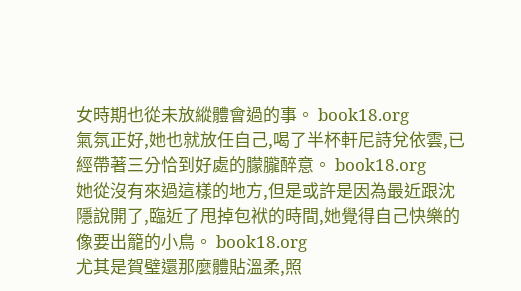女時期也從未放縱體會過的事。 book18.org
氣氛正好,她也就放任自己,喝了半杯軒尼詩兌依雲,已經帶著三分恰到好處的朦朧醉意。 book18.org
她從沒有來過這樣的地方,但是或許是因為最近跟沈隱說開了,臨近了甩掉包袱的時間,她覺得自己快樂的像要出籠的小鳥。 book18.org
尤其是賀璧還那麼體貼溫柔,照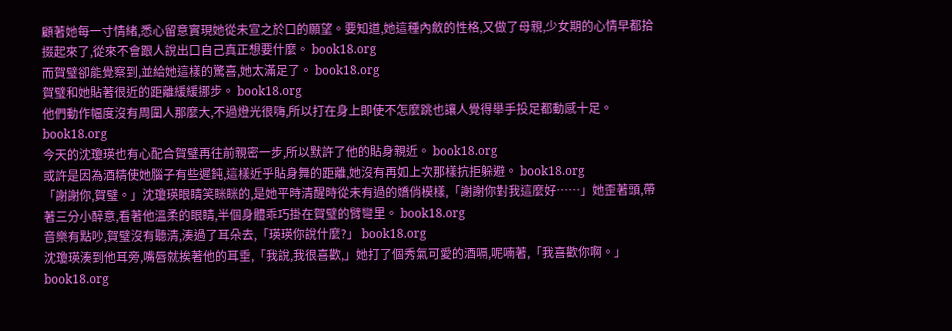顧著她每一寸情緒,悉心留意實現她從未宣之於口的願望。要知道,她這種內斂的性格,又做了母親,少女期的心情早都拾掇起來了,從來不會跟人說出口自己真正想要什麼。 book18.org
而賀璧卻能覺察到,並給她這樣的驚喜,她太滿足了。 book18.org
賀璧和她貼著很近的距離緩緩挪步。 book18.org
他們動作幅度沒有周圍人那麼大,不過燈光很嗨,所以打在身上即使不怎麼跳也讓人覺得舉手投足都動感十足。 book18.org
今天的沈瓊瑛也有心配合賀璧再往前親密一步,所以默許了他的貼身親近。 book18.org
或許是因為酒精使她腦子有些遲鈍,這樣近乎貼身舞的距離,她沒有再如上次那樣抗拒躲避。 book18.org
「謝謝你,賀璧。」沈瓊瑛眼睛笑眯眯的,是她平時清醒時從未有過的嬌俏模樣,「謝謝你對我這麼好……」她歪著頭,帶著三分小醉意,看著他溫柔的眼睛,半個身體乖巧掛在賀璧的臂彎里。 book18.org
音樂有點吵,賀璧沒有聽清,湊過了耳朵去,「瑛瑛你說什麼?」 book18.org
沈瓊瑛湊到他耳旁,嘴唇就挨著他的耳垂,「我說,我很喜歡,」她打了個秀氣可愛的酒嗝,呢喃著,「我喜歡你啊。」 book18.org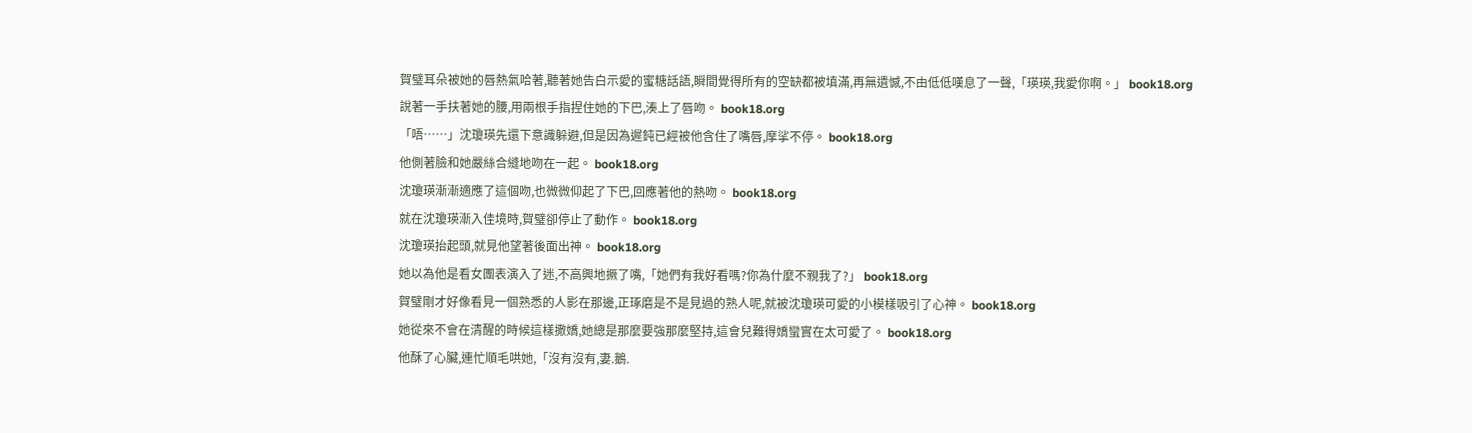賀璧耳朵被她的唇熱氣哈著,聽著她告白示愛的蜜糖話語,瞬間覺得所有的空缺都被填滿,再無遺憾,不由低低嘆息了一聲,「瑛瑛,我愛你啊。」 book18.org
說著一手扶著她的腰,用兩根手指捏住她的下巴,湊上了唇吻。 book18.org
「唔……」沈瓊瑛先還下意識躲避,但是因為遲鈍已經被他含住了嘴唇,摩挲不停。 book18.org
他側著臉和她嚴絲合縫地吻在一起。 book18.org
沈瓊瑛漸漸適應了這個吻,也微微仰起了下巴,回應著他的熱吻。 book18.org
就在沈瓊瑛漸入佳境時,賀璧卻停止了動作。 book18.org
沈瓊瑛抬起頭,就見他望著後面出神。 book18.org
她以為他是看女團表演入了迷,不高興地撅了嘴,「她們有我好看嗎?你為什麼不親我了?」 book18.org
賀璧剛才好像看見一個熟悉的人影在那邊,正琢磨是不是見過的熟人呢,就被沈瓊瑛可愛的小模樣吸引了心神。 book18.org
她從來不會在清醒的時候這樣撒嬌,她總是那麼要強那麼堅持,這會兒難得嬌蠻實在太可愛了。 book18.org
他酥了心臟,連忙順毛哄她,「沒有沒有,妻.鵝.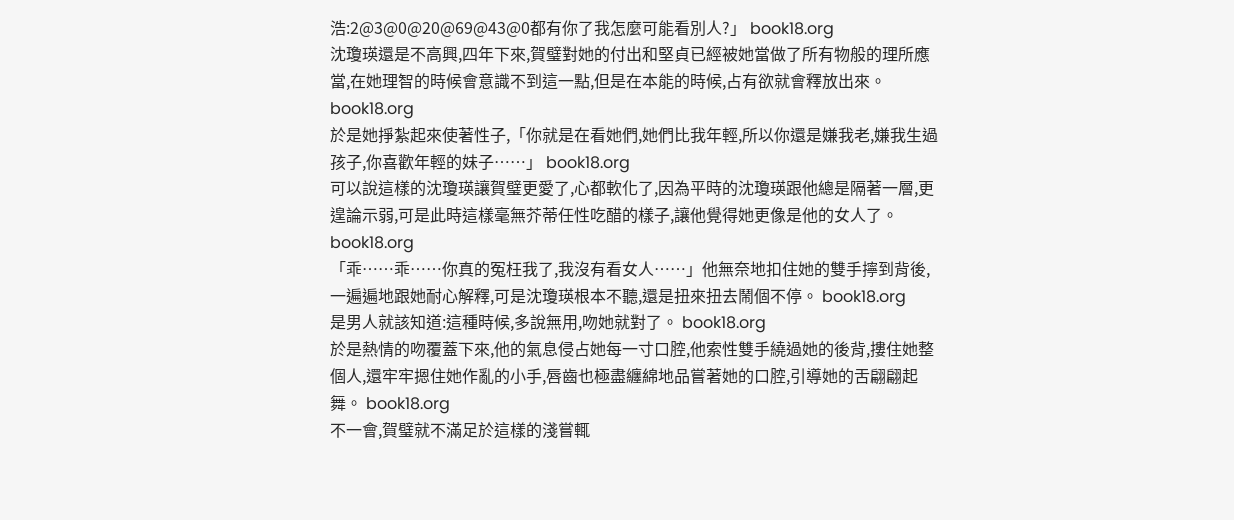浩:2@3@0@20@69@43@0都有你了我怎麼可能看別人?」 book18.org
沈瓊瑛還是不高興,四年下來,賀璧對她的付出和堅貞已經被她當做了所有物般的理所應當,在她理智的時候會意識不到這一點,但是在本能的時候,占有欲就會釋放出來。 book18.org
於是她掙紮起來使著性子,「你就是在看她們,她們比我年輕,所以你還是嫌我老,嫌我生過孩子,你喜歡年輕的妹子……」 book18.org
可以說這樣的沈瓊瑛讓賀璧更愛了,心都軟化了,因為平時的沈瓊瑛跟他總是隔著一層,更遑論示弱,可是此時這樣毫無芥蒂任性吃醋的樣子,讓他覺得她更像是他的女人了。 book18.org
「乖……乖……你真的冤枉我了,我沒有看女人……」他無奈地扣住她的雙手擰到背後,一遍遍地跟她耐心解釋,可是沈瓊瑛根本不聽,還是扭來扭去鬧個不停。 book18.org
是男人就該知道:這種時候,多說無用,吻她就對了。 book18.org
於是熱情的吻覆蓋下來,他的氣息侵占她每一寸口腔,他索性雙手繞過她的後背,摟住她整個人,還牢牢摁住她作亂的小手,唇齒也極盡纏綿地品嘗著她的口腔,引導她的舌翩翩起舞。 book18.org
不一會,賀璧就不滿足於這樣的淺嘗輒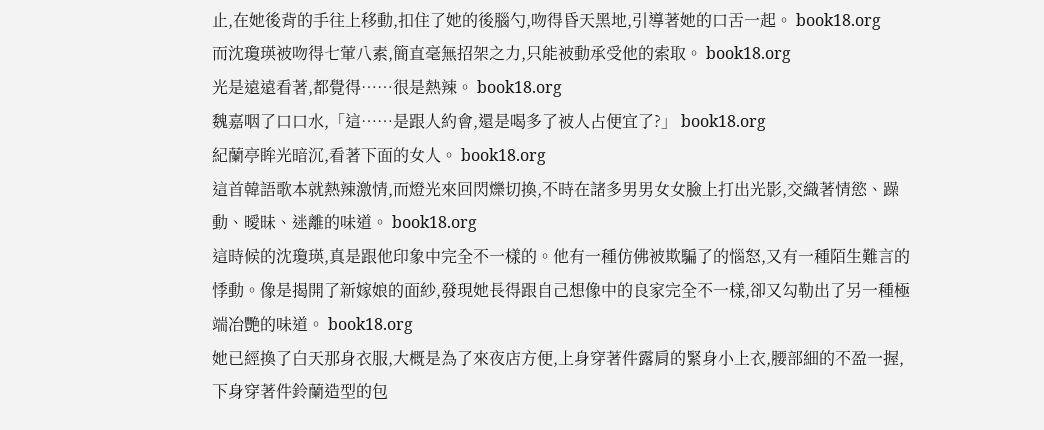止,在她後背的手往上移動,扣住了她的後腦勺,吻得昏天黑地,引導著她的口舌一起。 book18.org
而沈瓊瑛被吻得七葷八素,簡直毫無招架之力,只能被動承受他的索取。 book18.org
光是遠遠看著,都覺得……很是熱辣。 book18.org
魏嘉咽了口口水,「這……是跟人約會,還是喝多了被人占便宜了?」 book18.org
紀蘭亭眸光暗沉,看著下面的女人。 book18.org
這首韓語歌本就熱辣激情,而燈光來回閃爍切換,不時在諸多男男女女臉上打出光影,交織著情慾、躁動、曖昧、迷離的味道。 book18.org
這時候的沈瓊瑛,真是跟他印象中完全不一樣的。他有一種仿佛被欺騙了的惱怒,又有一種陌生難言的悸動。像是揭開了新嫁娘的面紗,發現她長得跟自己想像中的良家完全不一樣,卻又勾勒出了另一種極端冶艷的味道。 book18.org
她已經換了白天那身衣服,大概是為了來夜店方便,上身穿著件露肩的緊身小上衣,腰部細的不盈一握,下身穿著件鈴蘭造型的包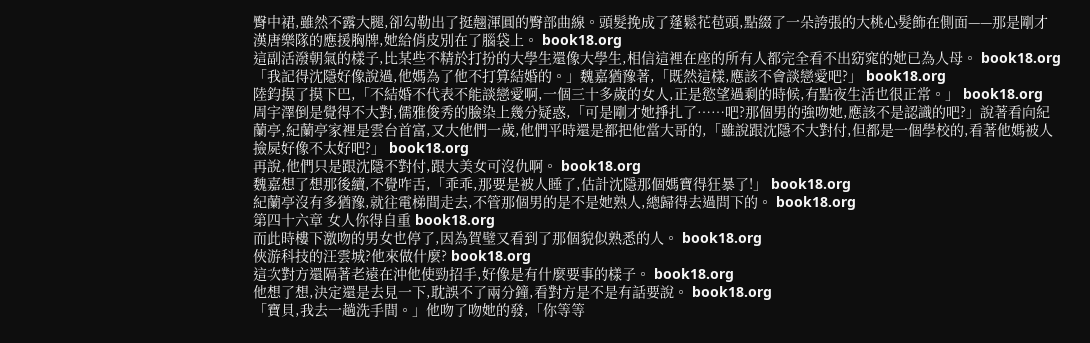臀中裙,雖然不露大腿,卻勾勒出了挺翹渾圓的臀部曲線。頭髮挽成了蓬鬆花苞頭,點綴了一朵誇張的大桃心髮飾在側面——那是剛才漢唐樂隊的應援胸牌,她給俏皮別在了腦袋上。 book18.org
這副活潑朝氣的樣子,比某些不精於打扮的大學生還像大學生,相信這裡在座的所有人都完全看不出窈窕的她已為人母。 book18.org
「我記得沈隱好像說過,他媽為了他不打算結婚的。」魏嘉猶豫著,「既然這樣,應該不會談戀愛吧?」 book18.org
陸鈞摸了摸下巴,「不結婚不代表不能談戀愛啊,一個三十多歲的女人,正是慾望過剩的時候,有點夜生活也很正常。」 book18.org
周宇澤倒是覺得不大對,儒雅俊秀的臉染上幾分疑惑,「可是剛才她掙扎了……吧?那個男的強吻她,應該不是認識的吧?」說著看向紀蘭亭,紀蘭亭家裡是雲台首富,又大他們一歲,他們平時還是都把他當大哥的,「雖說跟沈隱不大對付,但都是一個學校的,看著他媽被人撿屍好像不太好吧?」 book18.org
再說,他們只是跟沈隱不對付,跟大美女可沒仇啊。 book18.org
魏嘉想了想那後續,不覺咋舌,「乖乖,那要是被人睡了,估計沈隱那個媽寶得狂暴了!」 book18.org
紀蘭亭沒有多猶豫,就往電梯間走去,不管那個男的是不是她熟人,總歸得去過問下的。 book18.org
第四十六章 女人你得自重 book18.org
而此時樓下激吻的男女也停了,因為賀璧又看到了那個貌似熟悉的人。 book18.org
俠游科技的汪雲城?他來做什麼? book18.org
這次對方還隔著老遠在沖他使勁招手,好像是有什麼要事的樣子。 book18.org
他想了想,決定還是去見一下,耽誤不了兩分鐘,看對方是不是有話要說。 book18.org
「寶貝,我去一趟洗手間。」他吻了吻她的發,「你等等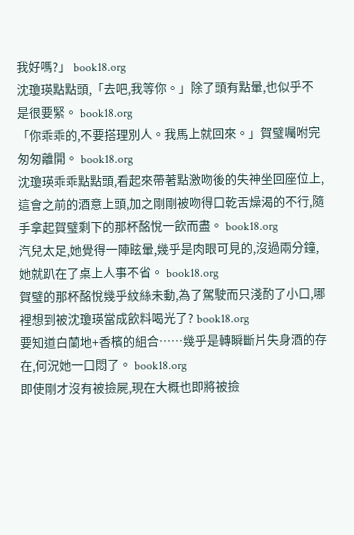我好嗎?」 book18.org
沈瓊瑛點點頭,「去吧,我等你。」除了頭有點暈,也似乎不是很要緊。 book18.org
「你乖乖的,不要搭理別人。我馬上就回來。」賀璧囑咐完匆匆離開。 book18.org
沈瓊瑛乖乖點點頭,看起來帶著點激吻後的失神坐回座位上,這會之前的酒意上頭,加之剛剛被吻得口乾舌燥渴的不行,隨手拿起賀璧剩下的那杯酩悅一飲而盡。 book18.org
汽兒太足,她覺得一陣眩暈,幾乎是肉眼可見的,沒過兩分鐘,她就趴在了桌上人事不省。 book18.org
賀璧的那杯酩悅幾乎紋絲未動,為了駕駛而只淺酌了小口,哪裡想到被沈瓊瑛當成飲料喝光了? book18.org
要知道白蘭地+香檳的組合……幾乎是轉瞬斷片失身酒的存在,何況她一口悶了。 book18.org
即使剛才沒有被撿屍,現在大概也即將被撿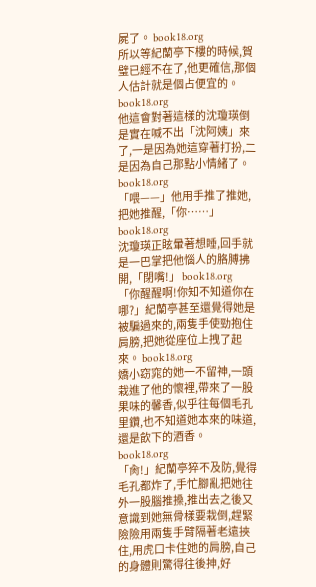屍了。 book18.org
所以等紀蘭亭下樓的時候,賀璧已經不在了,他更確信,那個人估計就是個占便宜的。 book18.org
他這會對著這樣的沈瓊瑛倒是實在喊不出「沈阿姨」來了,一是因為她這穿著打扮,二是因為自己那點小情緒了。 book18.org
「喂——」他用手推了推她,把她推醒,「你……」 book18.org
沈瓊瑛正眩暈著想睡,回手就是一巴掌把他惱人的胳膊拂開,「閉嘴!」 book18.org
「你醒醒啊!你知不知道你在哪?」紀蘭亭甚至還覺得她是被騙過來的,兩隻手使勁抱住肩膀,把她從座位上拽了起來。 book18.org
嬌小窈窕的她一不留神,一頭栽進了他的懷裡,帶來了一股果味的馨香,似乎往每個毛孔里鑽,也不知道她本來的味道,還是飲下的酒香。 book18.org
「肏!」紀蘭亭猝不及防,覺得毛孔都炸了,手忙腳亂把她往外一股腦推搡,推出去之後又意識到她無骨樣要栽倒,趕緊險險用兩隻手臂隔著老遠挾住,用虎口卡住她的肩膀,自己的身體則驚得往後抻,好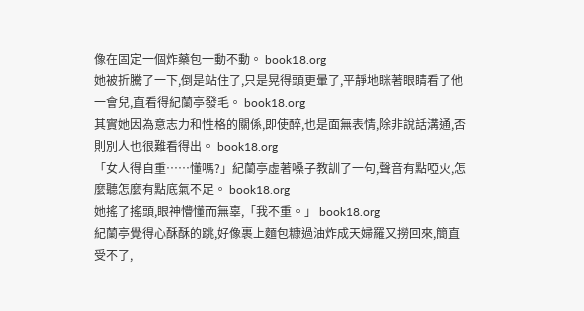像在固定一個炸藥包一動不動。 book18.org
她被折騰了一下,倒是站住了,只是晃得頭更暈了,平靜地眯著眼睛看了他一會兒,直看得紀蘭亭發毛。 book18.org
其實她因為意志力和性格的關係,即使醉,也是面無表情,除非說話溝通,否則別人也很難看得出。 book18.org
「女人得自重……懂嗎?」紀蘭亭虛著嗓子教訓了一句,聲音有點啞火,怎麼聽怎麼有點底氣不足。 book18.org
她搖了搖頭,眼神懵懂而無辜,「我不重。」 book18.org
紀蘭亭覺得心酥酥的跳,好像裹上麵包糠過油炸成天婦羅又撈回來,簡直受不了,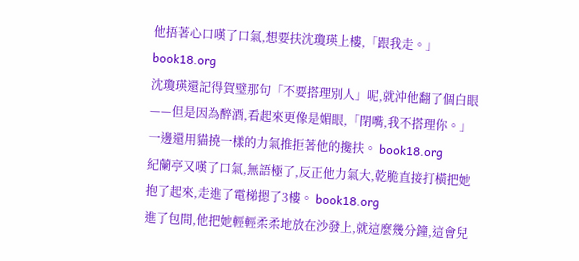他捂著心口嘆了口氣,想要扶沈瓊瑛上樓,「跟我走。」 book18.org
沈瓊瑛還記得賀璧那句「不要搭理別人」呢,就沖他翻了個白眼——但是因為醉酒,看起來更像是媚眼,「閉嘴,我不搭理你。」一邊還用貓撓一樣的力氣推拒著他的攙扶。 book18.org
紀蘭亭又嘆了口氣,無語極了,反正他力氣大,乾脆直接打橫把她抱了起來,走進了電梯摁了3樓。 book18.org
進了包間,他把她輕輕柔柔地放在沙發上,就這麼幾分鐘,這會兒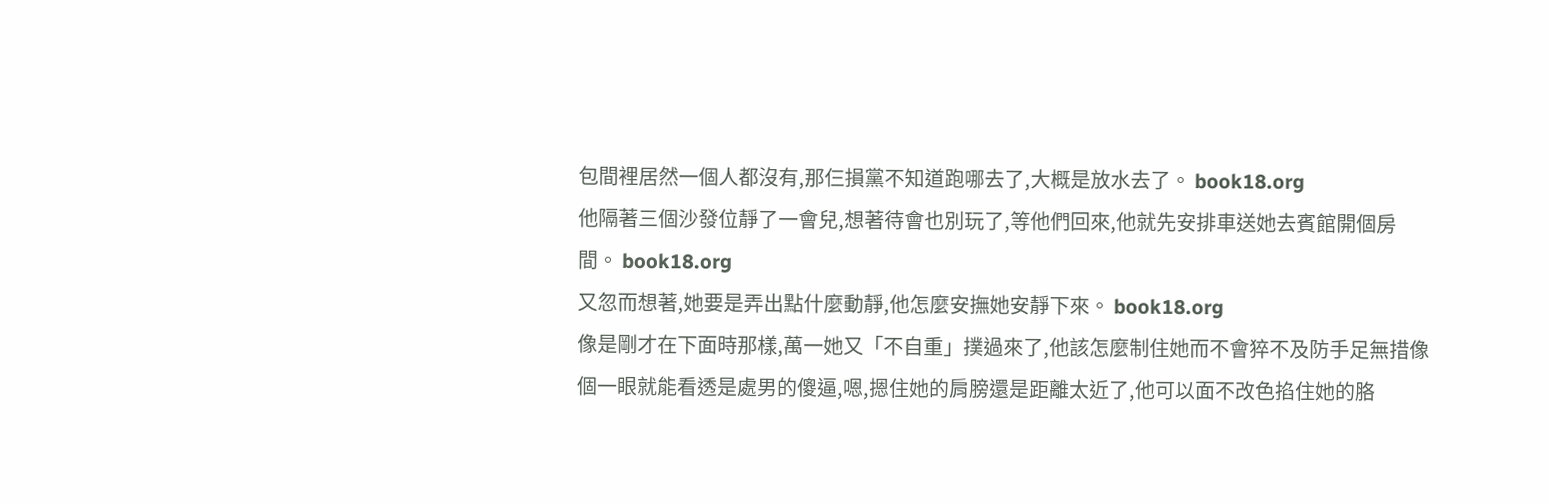包間裡居然一個人都沒有,那仨損黨不知道跑哪去了,大概是放水去了。 book18.org
他隔著三個沙發位靜了一會兒,想著待會也別玩了,等他們回來,他就先安排車送她去賓館開個房間。 book18.org
又忽而想著,她要是弄出點什麼動靜,他怎麼安撫她安靜下來。 book18.org
像是剛才在下面時那樣,萬一她又「不自重」撲過來了,他該怎麼制住她而不會猝不及防手足無措像個一眼就能看透是處男的傻逼,嗯,摁住她的肩膀還是距離太近了,他可以面不改色掐住她的胳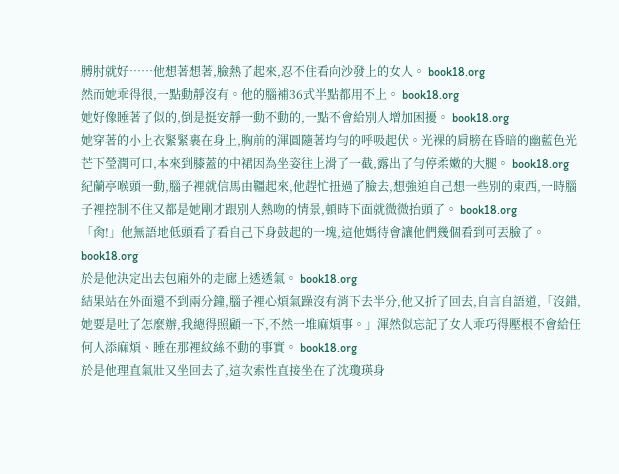膊肘就好……他想著想著,臉熱了起來,忍不住看向沙發上的女人。 book18.org
然而她乖得很,一點動靜沒有。他的腦補36式半點都用不上。 book18.org
她好像睡著了似的,倒是挺安靜一動不動的,一點不會給別人增加困擾。 book18.org
她穿著的小上衣緊緊裹在身上,胸前的渾圓隨著均勻的呼吸起伏。光裸的肩膀在昏暗的幽藍色光芒下瑩潤可口,本來到膝蓋的中裙因為坐姿往上滑了一截,露出了勻停柔嫩的大腿。 book18.org
紀蘭亭喉頭一動,腦子裡就信馬由韁起來,他趕忙扭過了臉去,想強迫自己想一些別的東西,一時腦子裡控制不住又都是她剛才跟別人熱吻的情景,頓時下面就微微抬頭了。 book18.org
「肏!」他無語地低頭看了看自己下身鼓起的一塊,這他媽待會讓他們幾個看到可丟臉了。 book18.org
於是他決定出去包廂外的走廊上透透氣。 book18.org
結果站在外面還不到兩分鐘,腦子裡心煩氣躁沒有消下去半分,他又折了回去,自言自語道,「沒錯,她要是吐了怎麼辦,我總得照顧一下,不然一堆麻煩事。」渾然似忘記了女人乖巧得壓根不會給任何人添麻煩、睡在那裡紋絲不動的事實。 book18.org
於是他理直氣壯又坐回去了,這次索性直接坐在了沈瓊瑛身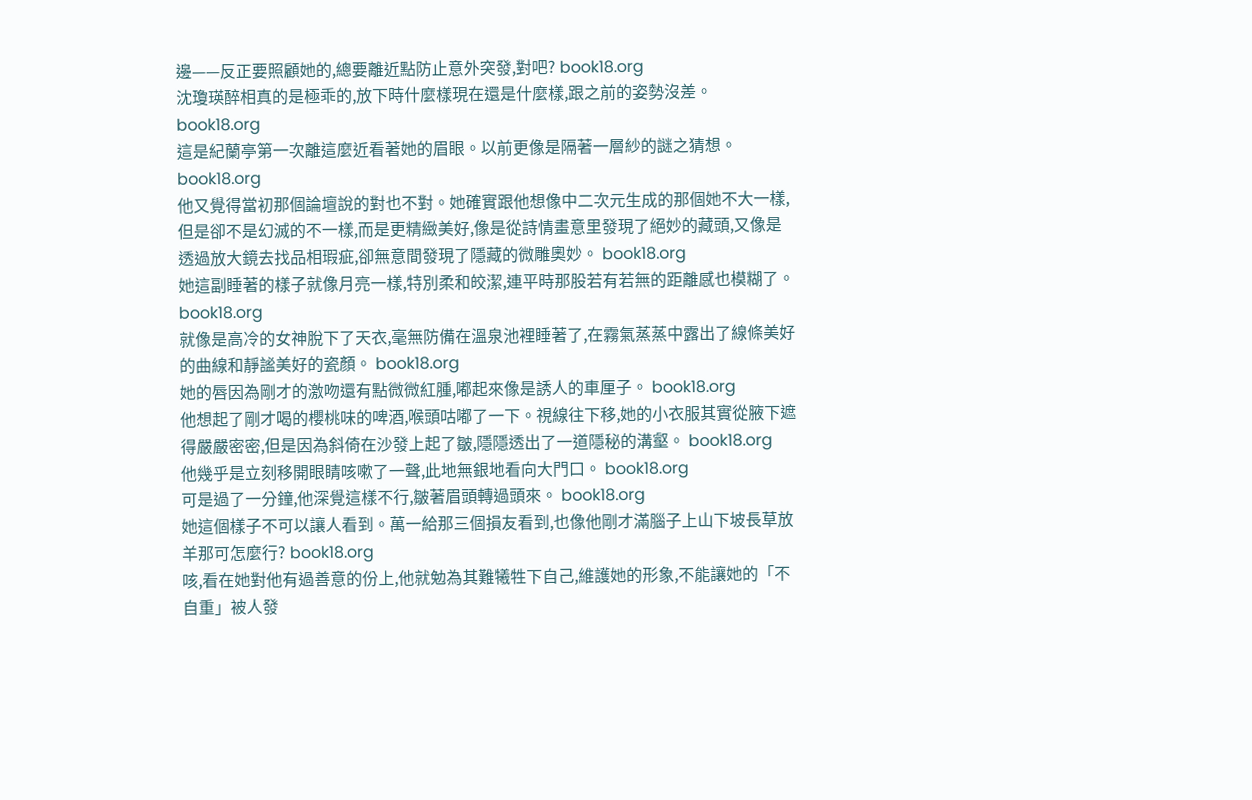邊——反正要照顧她的,總要離近點防止意外突發,對吧? book18.org
沈瓊瑛醉相真的是極乖的,放下時什麼樣現在還是什麼樣,跟之前的姿勢沒差。 book18.org
這是紀蘭亭第一次離這麼近看著她的眉眼。以前更像是隔著一層紗的謎之猜想。 book18.org
他又覺得當初那個論壇說的對也不對。她確實跟他想像中二次元生成的那個她不大一樣,但是卻不是幻滅的不一樣,而是更精緻美好,像是從詩情畫意里發現了絕妙的藏頭,又像是透過放大鏡去找品相瑕疵,卻無意間發現了隱藏的微雕奧妙。 book18.org
她這副睡著的樣子就像月亮一樣,特別柔和皎潔,連平時那股若有若無的距離感也模糊了。 book18.org
就像是高冷的女神脫下了天衣,毫無防備在溫泉池裡睡著了,在霧氣蒸蒸中露出了線條美好的曲線和靜謐美好的瓷顏。 book18.org
她的唇因為剛才的激吻還有點微微紅腫,嘟起來像是誘人的車厘子。 book18.org
他想起了剛才喝的櫻桃味的啤酒,喉頭咕嘟了一下。視線往下移,她的小衣服其實從腋下遮得嚴嚴密密,但是因為斜倚在沙發上起了皺,隱隱透出了一道隱秘的溝壑。 book18.org
他幾乎是立刻移開眼睛咳嗽了一聲,此地無銀地看向大門口。 book18.org
可是過了一分鐘,他深覺這樣不行,皺著眉頭轉過頭來。 book18.org
她這個樣子不可以讓人看到。萬一給那三個損友看到,也像他剛才滿腦子上山下坡長草放羊那可怎麼行? book18.org
咳,看在她對他有過善意的份上,他就勉為其難犧牲下自己,維護她的形象,不能讓她的「不自重」被人發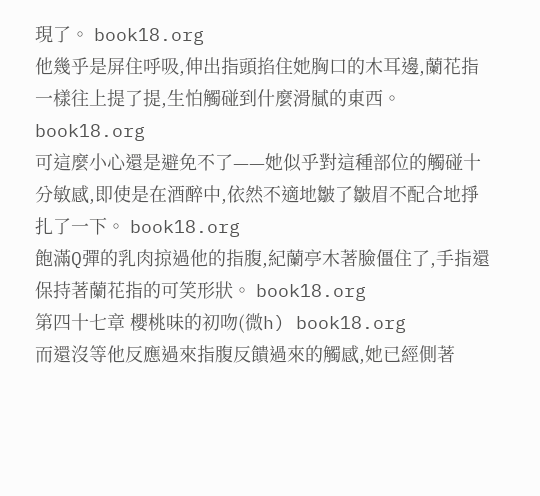現了。 book18.org
他幾乎是屏住呼吸,伸出指頭掐住她胸口的木耳邊,蘭花指一樣往上提了提,生怕觸碰到什麼滑膩的東西。 book18.org
可這麼小心還是避免不了——她似乎對這種部位的觸碰十分敏感,即使是在酒醉中,依然不適地皺了皺眉不配合地掙扎了一下。 book18.org
飽滿Q彈的乳肉掠過他的指腹,紀蘭亭木著臉僵住了,手指還保持著蘭花指的可笑形狀。 book18.org
第四十七章 櫻桃味的初吻(微h) book18.org
而還沒等他反應過來指腹反饋過來的觸感,她已經側著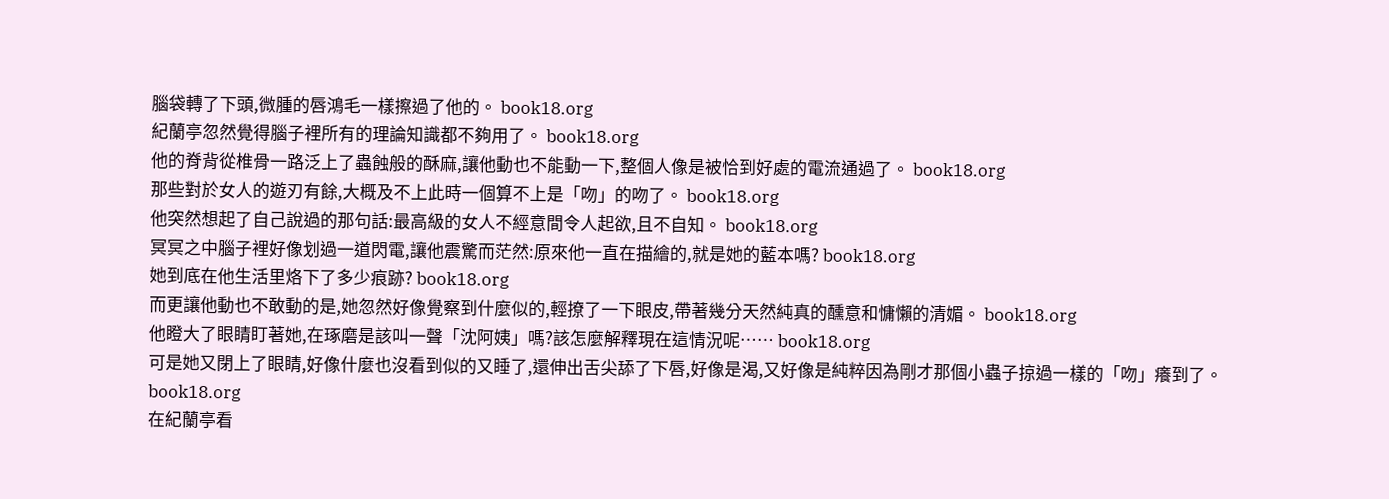腦袋轉了下頭,微腫的唇鴻毛一樣擦過了他的。 book18.org
紀蘭亭忽然覺得腦子裡所有的理論知識都不夠用了。 book18.org
他的脊背從椎骨一路泛上了蟲蝕般的酥麻,讓他動也不能動一下,整個人像是被恰到好處的電流通過了。 book18.org
那些對於女人的遊刃有餘,大概及不上此時一個算不上是「吻」的吻了。 book18.org
他突然想起了自己說過的那句話:最高級的女人不經意間令人起欲,且不自知。 book18.org
冥冥之中腦子裡好像划過一道閃電,讓他震驚而茫然:原來他一直在描繪的,就是她的藍本嗎? book18.org
她到底在他生活里烙下了多少痕跡? book18.org
而更讓他動也不敢動的是,她忽然好像覺察到什麼似的,輕撩了一下眼皮,帶著幾分天然純真的醺意和慵懶的清媚。 book18.org
他瞪大了眼睛盯著她,在琢磨是該叫一聲「沈阿姨」嗎?該怎麼解釋現在這情況呢…… book18.org
可是她又閉上了眼睛,好像什麼也沒看到似的又睡了,還伸出舌尖舔了下唇,好像是渴,又好像是純粹因為剛才那個小蟲子掠過一樣的「吻」癢到了。 book18.org
在紀蘭亭看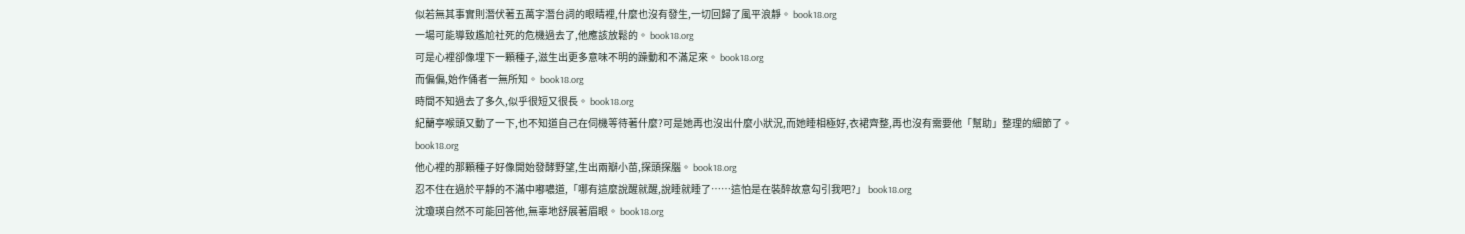似若無其事實則潛伏著五萬字潛台詞的眼睛裡,什麼也沒有發生,一切回歸了風平浪靜。 book18.org
一場可能導致尷尬社死的危機過去了,他應該放鬆的。 book18.org
可是心裡卻像埋下一顆種子,滋生出更多意味不明的躁動和不滿足來。 book18.org
而偏偏,始作俑者一無所知。 book18.org
時間不知過去了多久,似乎很短又很長。 book18.org
紀蘭亭喉頭又動了一下,也不知道自己在伺機等待著什麼?可是她再也沒出什麼小狀況,而她睡相極好,衣裙齊整,再也沒有需要他「幫助」整理的細節了。 book18.org
他心裡的那顆種子好像開始發酵野望,生出兩瓣小苗,探頭探腦。 book18.org
忍不住在過於平靜的不滿中嘟噥道,「哪有這麼說醒就醒,說睡就睡了……這怕是在裝醉故意勾引我吧?」 book18.org
沈瓊瑛自然不可能回答他,無辜地舒展著眉眼。 book18.org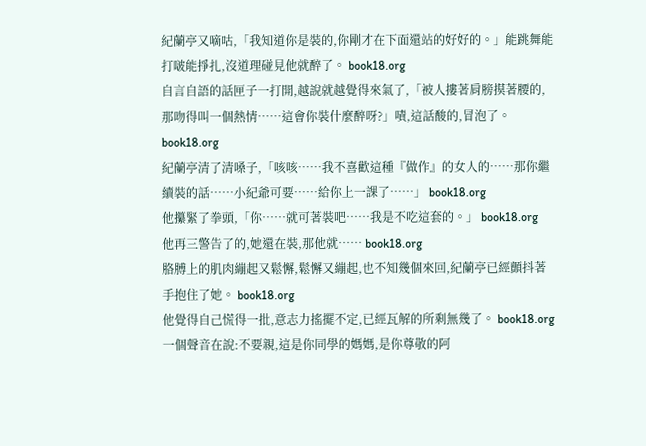紀蘭亭又嘀咕,「我知道你是裝的,你剛才在下面還站的好好的。」能跳舞能打啵能掙扎,沒道理碰見他就醉了。 book18.org
自言自語的話匣子一打開,越說就越覺得來氣了,「被人摟著肩膀摸著腰的,那吻得叫一個熱情……這會你裝什麼醉呀?」嘖,這話酸的,冒泡了。 book18.org
紀蘭亭清了清嗓子,「咳咳……我不喜歡這種『做作』的女人的……那你繼續裝的話……小紀爺可要……給你上一課了……」 book18.org
他攥緊了拳頭,「你……就可著裝吧……我是不吃這套的。」 book18.org
他再三警告了的,她還在裝,那他就…… book18.org
胳膊上的肌肉繃起又鬆懈,鬆懈又繃起,也不知幾個來回,紀蘭亭已經顫抖著手抱住了她。 book18.org
他覺得自己慌得一批,意志力搖擺不定,已經瓦解的所剩無幾了。 book18.org
一個聲音在說:不要親,這是你同學的媽媽,是你尊敬的阿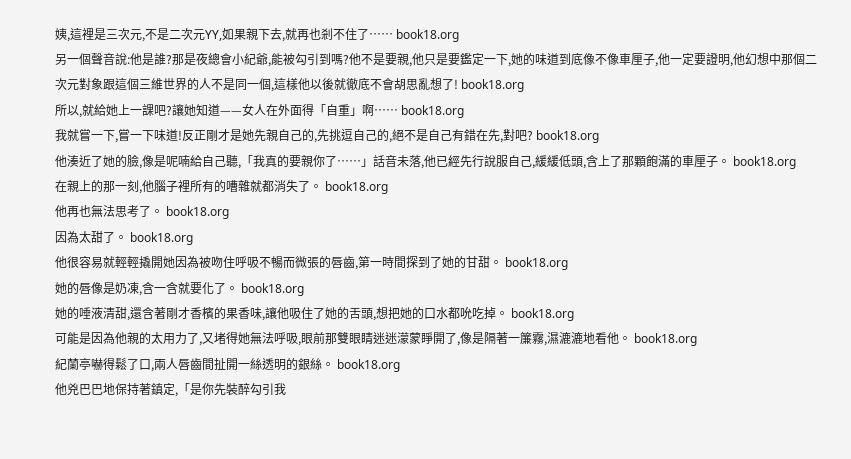姨,這裡是三次元,不是二次元YY,如果親下去,就再也剎不住了…… book18.org
另一個聲音說:他是誰?那是夜總會小紀爺,能被勾引到嗎?他不是要親,他只是要鑑定一下,她的味道到底像不像車厘子,他一定要證明,他幻想中那個二次元對象跟這個三維世界的人不是同一個,這樣他以後就徹底不會胡思亂想了! book18.org
所以,就給她上一課吧?讓她知道——女人在外面得「自重」啊…… book18.org
我就嘗一下,嘗一下味道!反正剛才是她先親自己的,先挑逗自己的,絕不是自己有錯在先,對吧? book18.org
他湊近了她的臉,像是呢喃給自己聽,「我真的要親你了……」話音未落,他已經先行說服自己,緩緩低頭,含上了那顆飽滿的車厘子。 book18.org
在親上的那一刻,他腦子裡所有的嘈雜就都消失了。 book18.org
他再也無法思考了。 book18.org
因為太甜了。 book18.org
他很容易就輕輕撬開她因為被吻住呼吸不暢而微張的唇齒,第一時間探到了她的甘甜。 book18.org
她的唇像是奶凍,含一含就要化了。 book18.org
她的唾液清甜,還含著剛才香檳的果香味,讓他吸住了她的舌頭,想把她的口水都吮吃掉。 book18.org
可能是因為他親的太用力了,又堵得她無法呼吸,眼前那雙眼睛迷迷濛蒙睜開了,像是隔著一簾霧,濕漉漉地看他。 book18.org
紀蘭亭嚇得鬆了口,兩人唇齒間扯開一絲透明的銀絲。 book18.org
他兇巴巴地保持著鎮定,「是你先裝醉勾引我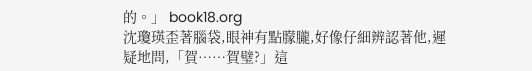的。」 book18.org
沈瓊瑛歪著腦袋,眼神有點朦朧,好像仔細辨認著他,遲疑地問,「賀……賀璧?」這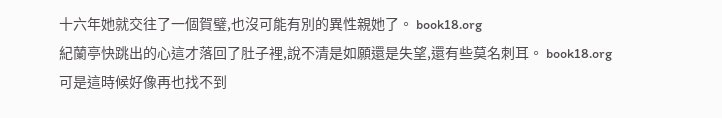十六年她就交往了一個賀璧,也沒可能有別的異性親她了。 book18.org
紀蘭亭快跳出的心這才落回了肚子裡,說不清是如願還是失望,還有些莫名刺耳。 book18.org
可是這時候好像再也找不到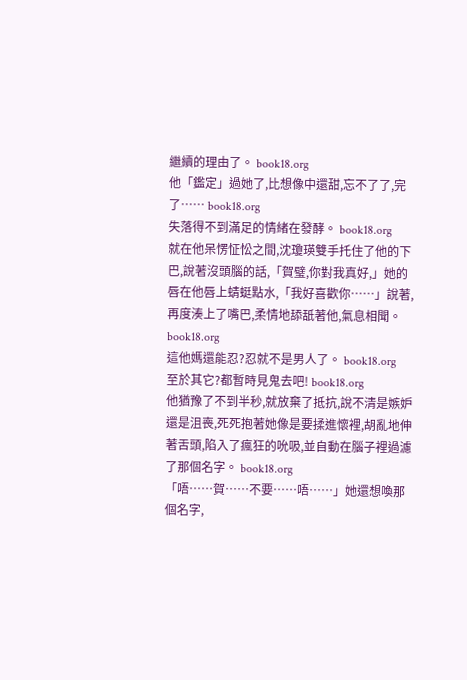繼續的理由了。 book18.org
他「鑑定」過她了,比想像中還甜,忘不了了,完了…… book18.org
失落得不到滿足的情緒在發酵。 book18.org
就在他呆愣怔忪之間,沈瓊瑛雙手托住了他的下巴,說著沒頭腦的話,「賀璧,你對我真好,」她的唇在他唇上蜻蜓點水,「我好喜歡你……」說著,再度湊上了嘴巴,柔情地舔舐著他,氣息相聞。 book18.org
這他媽還能忍?忍就不是男人了。 book18.org
至於其它?都暫時見鬼去吧! book18.org
他猶豫了不到半秒,就放棄了抵抗,說不清是嫉妒還是沮喪,死死抱著她像是要揉進懷裡,胡亂地伸著舌頭,陷入了瘋狂的吮吸,並自動在腦子裡過濾了那個名字。 book18.org
「唔……賀……不要……唔……」她還想喚那個名字,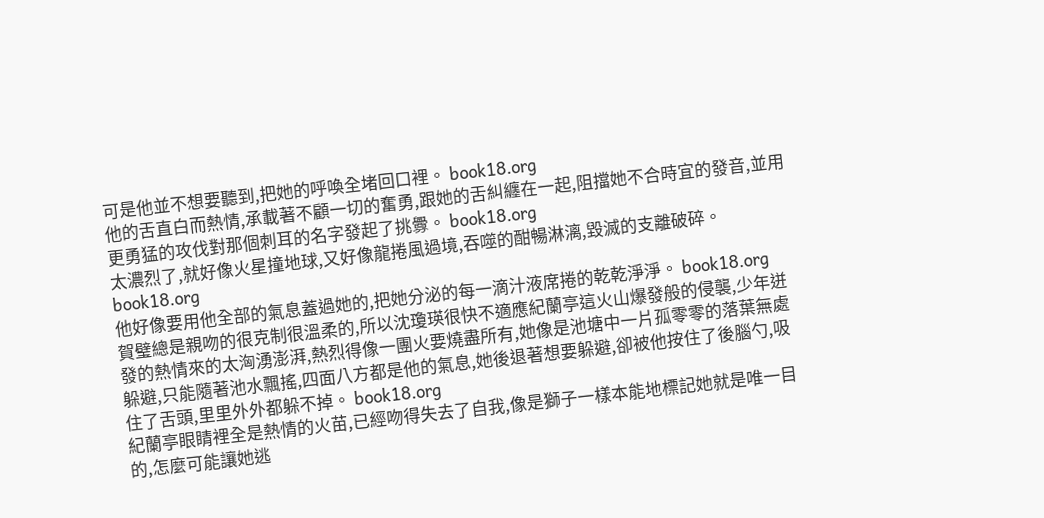可是他並不想要聽到,把她的呼喚全堵回口裡。 book18.org
他的舌直白而熱情,承載著不顧一切的奮勇,跟她的舌糾纏在一起,阻擋她不合時宜的發音,並用更勇猛的攻伐對那個刺耳的名字發起了挑釁。 book18.org
太濃烈了,就好像火星撞地球,又好像龍捲風過境,吞噬的酣暢淋漓,毀滅的支離破碎。 book18.org
他好像要用他全部的氣息蓋過她的,把她分泌的每一滴汁液席捲的乾乾淨淨。 book18.org
賀璧總是親吻的很克制很溫柔的,所以沈瓊瑛很快不適應紀蘭亭這火山爆發般的侵襲,少年迸發的熱情來的太洶湧澎湃,熱烈得像一團火要燒盡所有,她像是池塘中一片孤零零的落葉無處躲避,只能隨著池水飄搖,四面八方都是他的氣息,她後退著想要躲避,卻被他按住了後腦勺,吸住了舌頭,里里外外都躲不掉。 book18.org
紀蘭亭眼睛裡全是熱情的火苗,已經吻得失去了自我,像是獅子一樣本能地標記她就是唯一目的,怎麼可能讓她逃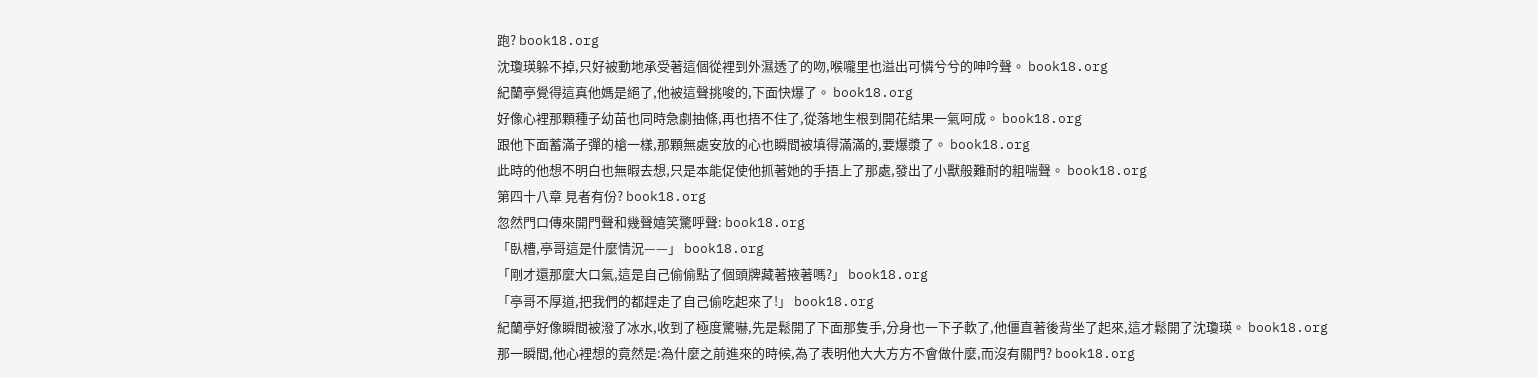跑? book18.org
沈瓊瑛躲不掉,只好被動地承受著這個從裡到外濕透了的吻,喉嚨里也溢出可憐兮兮的呻吟聲。 book18.org
紀蘭亭覺得這真他媽是絕了,他被這聲挑唆的,下面快爆了。 book18.org
好像心裡那顆種子幼苗也同時急劇抽條,再也捂不住了,從落地生根到開花結果一氣呵成。 book18.org
跟他下面蓄滿子彈的槍一樣,那顆無處安放的心也瞬間被填得滿滿的,要爆漿了。 book18.org
此時的他想不明白也無暇去想,只是本能促使他抓著她的手捂上了那處,發出了小獸般難耐的粗喘聲。 book18.org
第四十八章 見者有份? book18.org
忽然門口傳來開門聲和幾聲嬉笑驚呼聲: book18.org
「臥槽,亭哥這是什麼情況——」 book18.org
「剛才還那麼大口氣,這是自己偷偷點了個頭牌藏著掖著嗎?」 book18.org
「亭哥不厚道,把我們的都趕走了自己偷吃起來了!」 book18.org
紀蘭亭好像瞬間被潑了冰水,收到了極度驚嚇,先是鬆開了下面那隻手,分身也一下子軟了,他僵直著後背坐了起來,這才鬆開了沈瓊瑛。 book18.org
那一瞬間,他心裡想的竟然是:為什麼之前進來的時候,為了表明他大大方方不會做什麼,而沒有關門? book18.org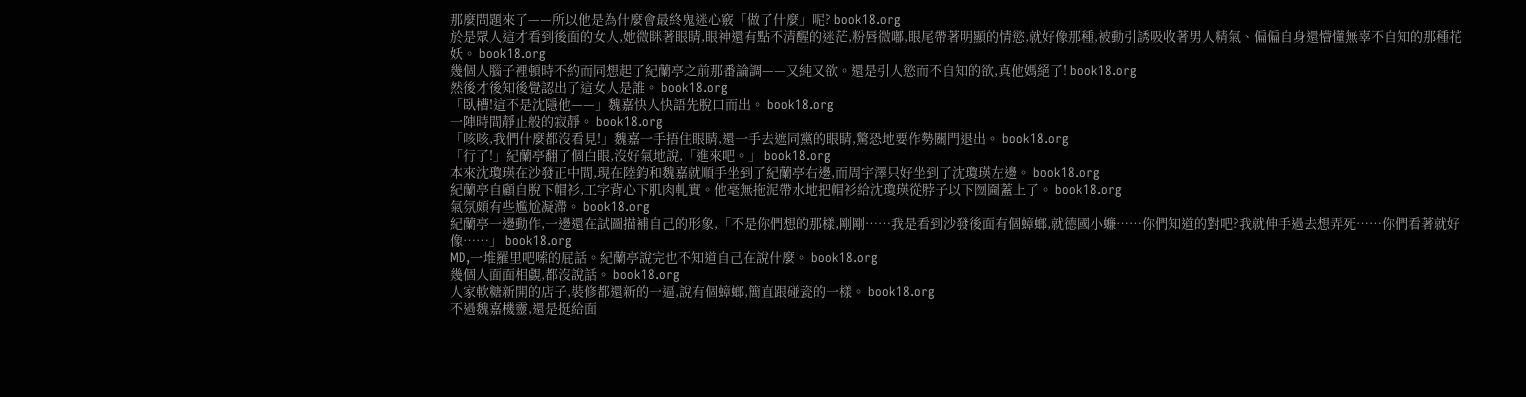那麼問題來了——所以他是為什麼會最終鬼迷心竅「做了什麼」呢? book18.org
於是眾人這才看到後面的女人,她微眯著眼睛,眼神還有點不清醒的迷茫,粉唇微嘟,眼尾帶著明顯的情慾,就好像那種,被動引誘吸收著男人精氣、偏偏自身還懵懂無辜不自知的那種花妖。 book18.org
幾個人腦子裡頓時不約而同想起了紀蘭亭之前那番論調——又純又欲。還是引人慾而不自知的欲,真他媽絕了! book18.org
然後才後知後覺認出了這女人是誰。 book18.org
「臥槽!這不是沈隱他——」魏嘉快人快語先脫口而出。 book18.org
一陣時間靜止般的寂靜。 book18.org
「咳咳,我們什麼都沒看見!」魏嘉一手捂住眼睛,還一手去遮同黨的眼睛,驚恐地要作勢關門退出。 book18.org
「行了!」紀蘭亭翻了個白眼,沒好氣地說,「進來吧。」 book18.org
本來沈瓊瑛在沙發正中間,現在陸鈞和魏嘉就順手坐到了紀蘭亭右邊,而周宇澤只好坐到了沈瓊瑛左邊。 book18.org
紀蘭亭自顧自脫下帽衫,工字背心下肌肉軋實。他毫無拖泥帶水地把帽衫給沈瓊瑛從脖子以下囫圇蓋上了。 book18.org
氣氛頗有些尷尬凝滯。 book18.org
紀蘭亭一邊動作,一邊還在試圖描補自己的形象,「不是你們想的那樣,剛剛……我是看到沙發後面有個蟑螂,就德國小蠊……你們知道的對吧?我就伸手過去想弄死……你們看著就好像……」 book18.org
MD,一堆羅里吧嗦的屁話。紀蘭亭說完也不知道自己在說什麼。 book18.org
幾個人面面相覷,都沒說話。 book18.org
人家軟糖新開的店子,裝修都還新的一逼,說有個蟑螂,簡直跟碰瓷的一樣。 book18.org
不過魏嘉機靈,還是挺給面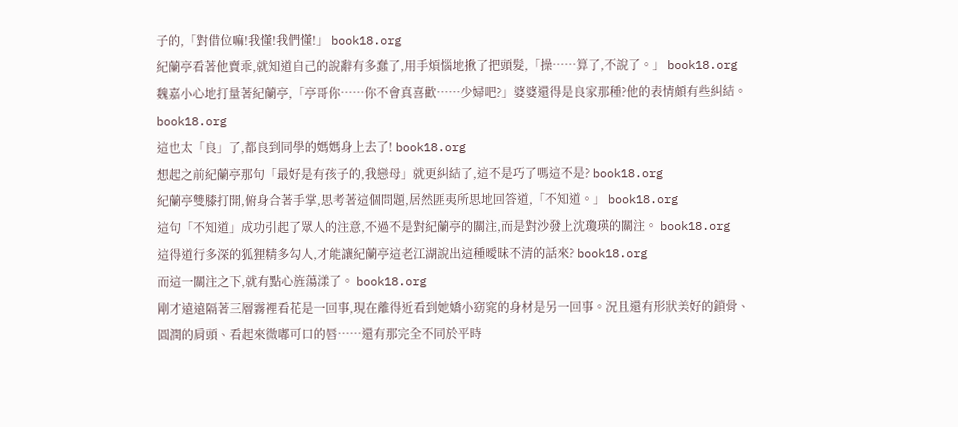子的,「對借位嘛!我懂!我們懂!」 book18.org
紀蘭亭看著他賣乖,就知道自己的說辭有多蠢了,用手煩惱地揪了把頭髮,「操……算了,不說了。」 book18.org
魏嘉小心地打量著紀蘭亭,「亭哥你……你不會真喜歡……少婦吧?」婆婆還得是良家那種?他的表情頗有些糾結。 book18.org
這也太「良」了,都良到同學的媽媽身上去了! book18.org
想起之前紀蘭亭那句「最好是有孩子的,我戀母」就更糾結了,這不是巧了嗎這不是? book18.org
紀蘭亭雙膝打開,俯身合著手掌,思考著這個問題,居然匪夷所思地回答道,「不知道。」 book18.org
這句「不知道」成功引起了眾人的注意,不過不是對紀蘭亭的關注,而是對沙發上沈瓊瑛的關注。 book18.org
這得道行多深的狐狸精多勾人,才能讓紀蘭亭這老江湖說出這種曖昧不清的話來? book18.org
而這一關注之下,就有點心旌蕩漾了。 book18.org
剛才遠遠隔著三層霧裡看花是一回事,現在離得近看到她嬌小窈窕的身材是另一回事。況且還有形狀美好的鎖骨、圓潤的肩頭、看起來微嘟可口的唇……還有那完全不同於平時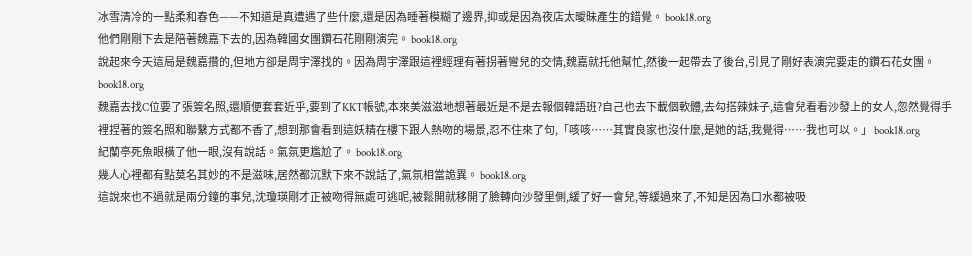冰雪清冷的一點柔和春色——不知道是真遭遇了些什麼,還是因為睡著模糊了邊界,抑或是因為夜店太曖昧產生的錯覺。 book18.org
他們剛剛下去是陪著魏嘉下去的,因為韓國女團鑽石花剛剛演完。 book18.org
說起來今天這局是魏嘉攢的,但地方卻是周宇澤找的。因為周宇澤跟這裡經理有著拐著彎兒的交情,魏嘉就托他幫忙,然後一起帶去了後台,引見了剛好表演完要走的鑽石花女團。 book18.org
魏嘉去找C位要了張簽名照,還順便套套近乎,要到了KKT帳號,本來美滋滋地想著最近是不是去報個韓語班?自己也去下載個軟體,去勾搭辣妹子,這會兒看看沙發上的女人,忽然覺得手裡捏著的簽名照和聯繫方式都不香了,想到那會看到這妖精在樓下跟人熱吻的場景,忍不住來了句,「咳咳……其實良家也沒什麼,是她的話,我覺得……我也可以。」 book18.org
紀蘭亭死魚眼橫了他一眼,沒有說話。氣氛更尷尬了。 book18.org
幾人心裡都有點莫名其妙的不是滋味,居然都沉默下來不說話了,氣氛相當詭異。 book18.org
這說來也不過就是兩分鐘的事兒,沈瓊瑛剛才正被吻得無處可逃呢,被鬆開就移開了臉轉向沙發里側,緩了好一會兒,等緩過來了,不知是因為口水都被吸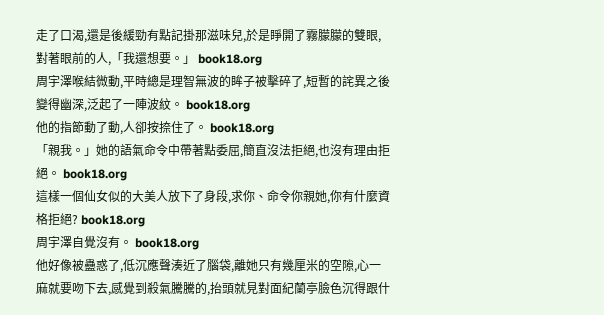走了口渴,還是後緩勁有點記掛那滋味兒,於是睜開了霧朦朦的雙眼,對著眼前的人,「我還想要。」 book18.org
周宇澤喉結微動,平時總是理智無波的眸子被擊碎了,短暫的詫異之後變得幽深,泛起了一陣波紋。 book18.org
他的指節動了動,人卻按捺住了。 book18.org
「親我。」她的語氣命令中帶著點委屈,簡直沒法拒絕,也沒有理由拒絕。 book18.org
這樣一個仙女似的大美人放下了身段,求你、命令你親她,你有什麼資格拒絕? book18.org
周宇澤自覺沒有。 book18.org
他好像被蠱惑了,低沉應聲湊近了腦袋,離她只有幾厘米的空隙,心一麻就要吻下去,感覺到殺氣騰騰的,抬頭就見對面紀蘭亭臉色沉得跟什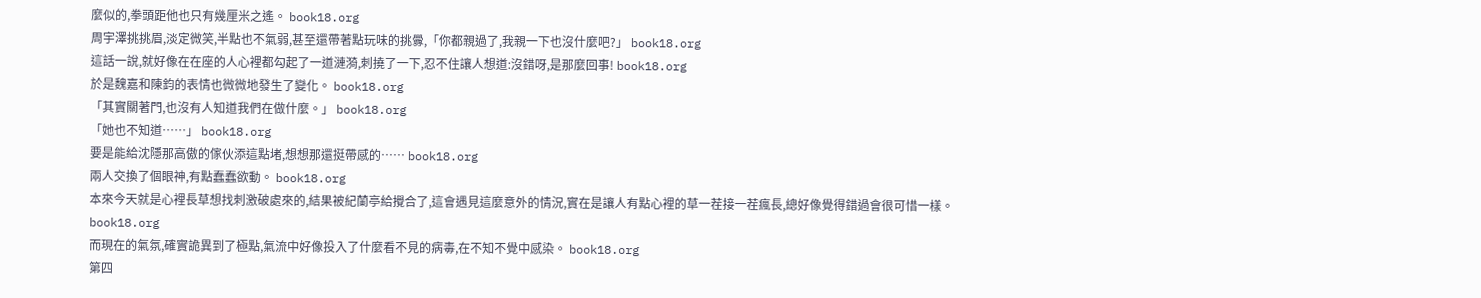麼似的,拳頭距他也只有幾厘米之遙。 book18.org
周宇澤挑挑眉,淡定微笑,半點也不氣弱,甚至還帶著點玩味的挑釁,「你都親過了,我親一下也沒什麼吧?」 book18.org
這話一說,就好像在在座的人心裡都勾起了一道漣漪,刺撓了一下,忍不住讓人想道:沒錯呀,是那麼回事! book18.org
於是魏嘉和陳鈞的表情也微微地發生了變化。 book18.org
「其實關著門,也沒有人知道我們在做什麼。」 book18.org
「她也不知道……」 book18.org
要是能給沈隱那高傲的傢伙添這點堵,想想那還挺帶感的…… book18.org
兩人交換了個眼神,有點蠢蠢欲動。 book18.org
本來今天就是心裡長草想找刺激破處來的,結果被紀蘭亭給攪合了,這會遇見這麼意外的情況,實在是讓人有點心裡的草一茬接一茬瘋長,總好像覺得錯過會很可惜一樣。 book18.org
而現在的氣氛,確實詭異到了極點,氣流中好像投入了什麼看不見的病毒,在不知不覺中感染。 book18.org
第四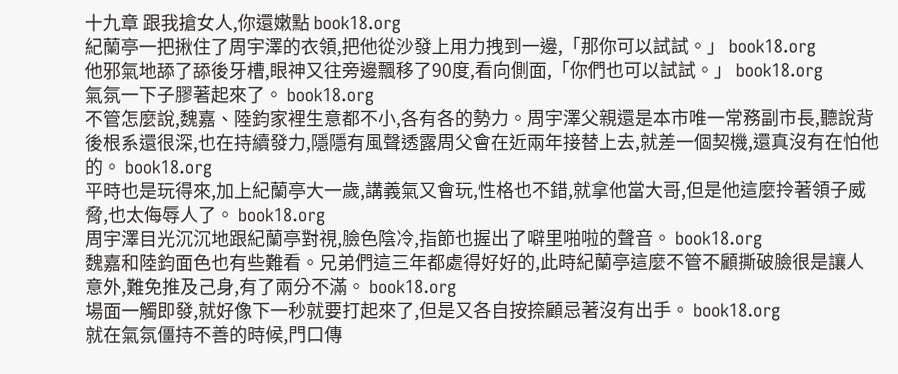十九章 跟我搶女人,你還嫩點 book18.org
紀蘭亭一把揪住了周宇澤的衣領,把他從沙發上用力拽到一邊,「那你可以試試。」 book18.org
他邪氣地舔了舔後牙槽,眼神又往旁邊飄移了90度,看向側面,「你們也可以試試。」 book18.org
氣氛一下子膠著起來了。 book18.org
不管怎麼說,魏嘉、陸鈞家裡生意都不小,各有各的勢力。周宇澤父親還是本市唯一常務副市長,聽說背後根系還很深,也在持續發力,隱隱有風聲透露周父會在近兩年接替上去,就差一個契機,還真沒有在怕他的。 book18.org
平時也是玩得來,加上紀蘭亭大一歲,講義氣又會玩,性格也不錯,就拿他當大哥,但是他這麼拎著領子威脅,也太侮辱人了。 book18.org
周宇澤目光沉沉地跟紀蘭亭對視,臉色陰冷,指節也握出了噼里啪啦的聲音。 book18.org
魏嘉和陸鈞面色也有些難看。兄弟們這三年都處得好好的,此時紀蘭亭這麼不管不顧撕破臉很是讓人意外,難免推及己身,有了兩分不滿。 book18.org
場面一觸即發,就好像下一秒就要打起來了,但是又各自按捺顧忌著沒有出手。 book18.org
就在氣氛僵持不善的時候,門口傳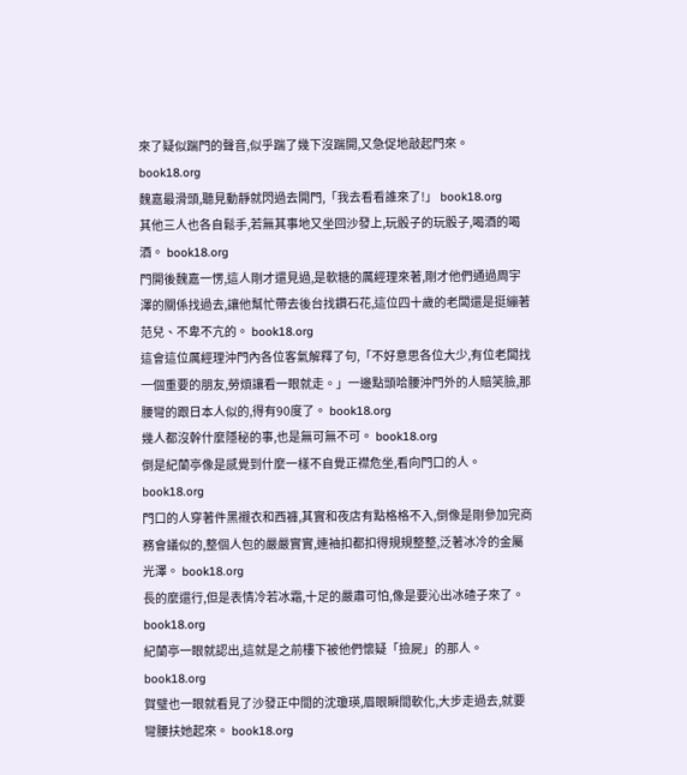來了疑似踹門的聲音,似乎踹了幾下沒踹開,又急促地敲起門來。 book18.org
魏嘉最滑頭,聽見動靜就閃過去開門,「我去看看誰來了!」 book18.org
其他三人也各自鬆手,若無其事地又坐回沙發上,玩骰子的玩骰子,喝酒的喝酒。 book18.org
門開後魏嘉一愣,這人剛才還見過,是軟糖的厲經理來著,剛才他們通過周宇澤的關係找過去,讓他幫忙帶去後台找鑽石花,這位四十歲的老闆還是挺繃著范兒、不卑不亢的。 book18.org
這會這位厲經理沖門內各位客氣解釋了句,「不好意思各位大少,有位老闆找一個重要的朋友,勞煩讓看一眼就走。」一邊點頭哈腰沖門外的人賠笑臉,那腰彎的跟日本人似的,得有90度了。 book18.org
幾人都沒幹什麼隱秘的事,也是無可無不可。 book18.org
倒是紀蘭亭像是感覺到什麼一樣不自覺正襟危坐,看向門口的人。 book18.org
門口的人穿著件黑襯衣和西褲,其實和夜店有點格格不入,倒像是剛參加完商務會議似的,整個人包的嚴嚴實實,連袖扣都扣得規規整整,泛著冰冷的金屬光澤。 book18.org
長的麼還行,但是表情冷若冰霜,十足的嚴肅可怕,像是要沁出冰碴子來了。 book18.org
紀蘭亭一眼就認出,這就是之前樓下被他們懷疑「撿屍」的那人。 book18.org
賀璧也一眼就看見了沙發正中間的沈瓊瑛,眉眼瞬間軟化,大步走過去,就要彎腰扶她起來。 book18.org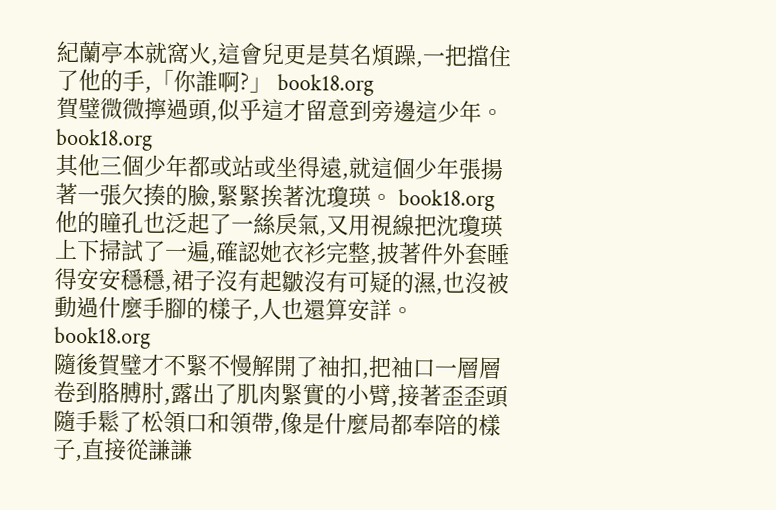紀蘭亭本就窩火,這會兒更是莫名煩躁,一把擋住了他的手,「你誰啊?」 book18.org
賀璧微微擰過頭,似乎這才留意到旁邊這少年。 book18.org
其他三個少年都或站或坐得遠,就這個少年張揚著一張欠揍的臉,緊緊挨著沈瓊瑛。 book18.org
他的瞳孔也泛起了一絲戾氣,又用視線把沈瓊瑛上下掃試了一遍,確認她衣衫完整,披著件外套睡得安安穩穩,裙子沒有起皺沒有可疑的濕,也沒被動過什麼手腳的樣子,人也還算安詳。 book18.org
隨後賀璧才不緊不慢解開了袖扣,把袖口一層層卷到胳膊肘,露出了肌肉緊實的小臂,接著歪歪頭隨手鬆了松領口和領帶,像是什麼局都奉陪的樣子,直接從謙謙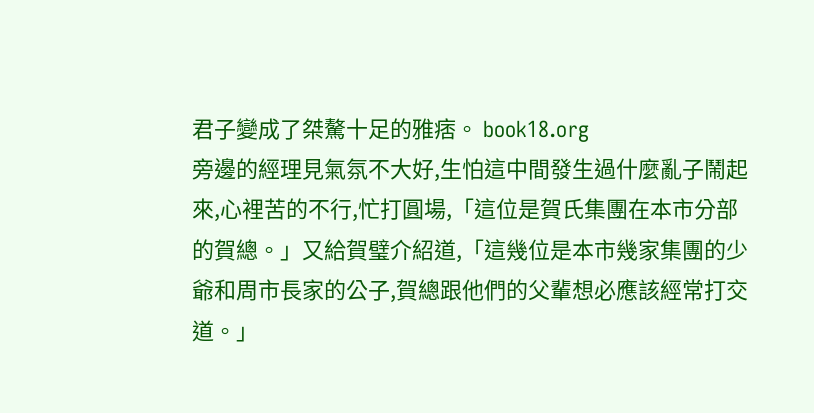君子變成了桀驁十足的雅痞。 book18.org
旁邊的經理見氣氛不大好,生怕這中間發生過什麼亂子鬧起來,心裡苦的不行,忙打圓場,「這位是賀氏集團在本市分部的賀總。」又給賀璧介紹道,「這幾位是本市幾家集團的少爺和周市長家的公子,賀總跟他們的父輩想必應該經常打交道。」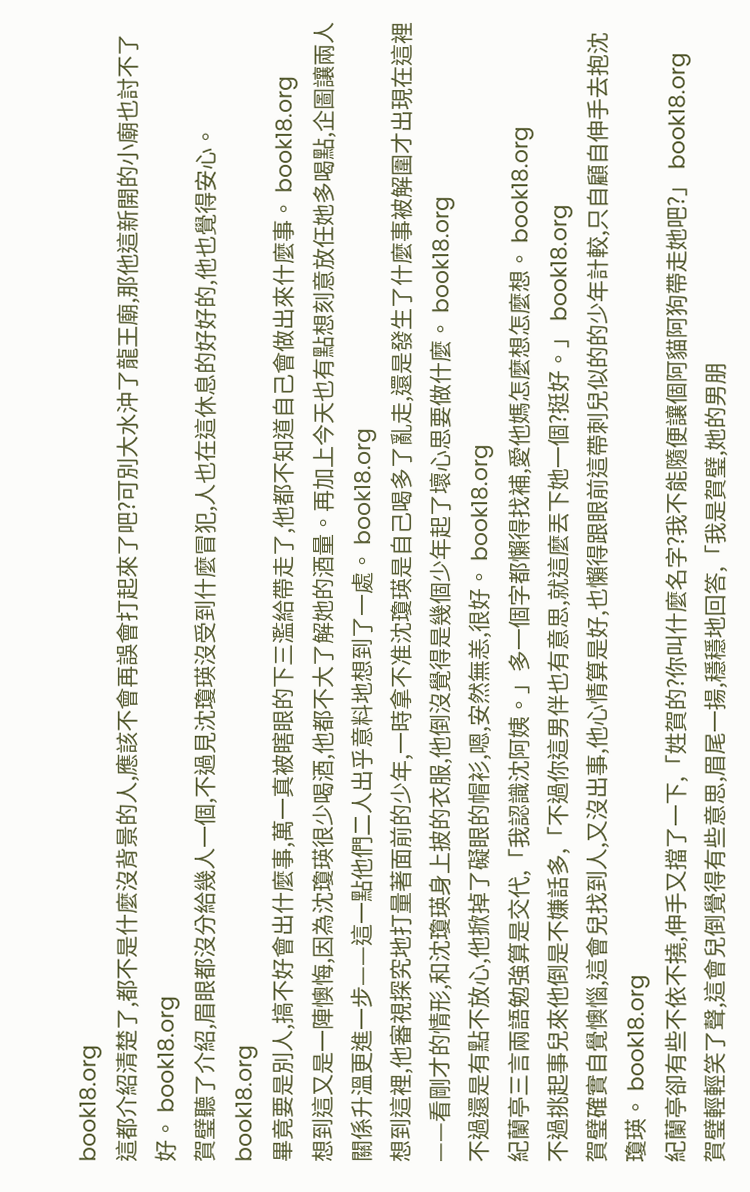book18.org
這都介紹清楚了,都不是什麼沒背景的人,應該不會再誤會打起來了吧?可別大水沖了龍王廟,那他這新開的小廟也討不了好。 book18.org
賀璧聽了介紹,眉眼都沒分給幾人一個,不過見沈瓊瑛沒受到什麼冒犯,人也在這休息的好好的,他也覺得安心。 book18.org
畢竟要是別人,搞不好會出什麼事,萬一真被瞎眼的下三濫給帶走了,他都不知道自己會做出來什麼事。 book18.org
想到這又是一陣懊悔,因為沈瓊瑛很少喝酒,他都不大了解她的酒量。再加上今天也有點想刻意放任她多喝點,企圖讓兩人關係升溫更進一步——這一點他們二人出乎意料地想到了一處。 book18.org
想到這裡,他審視探究地打量著面前的少年,一時拿不准沈瓊瑛是自己喝多了亂走,還是發生了什麼事被解圍才出現在這裡——看剛才的情形,和沈瓊瑛身上披的衣服,他倒沒覺得是幾個少年起了壞心思要做什麼。 book18.org
不過還是有點不放心,他掀掉了礙眼的帽衫,嗯,安然無恙,很好。 book18.org
紀蘭亭三言兩語勉強算是交代,「我認識沈阿姨。」多一個字都懶得找補,愛他媽怎麼想怎麼想。 book18.org
不過挑起事兒來他倒是不嫌話多,「不過你這男伴也有意思,就這麼丟下她一個?挺好。」 book18.org
賀璧確實自覺懊惱,這會兒找到人,又沒出事,他心情算是好,也懶得跟眼前這帶刺兒似的的少年計較,只自顧自伸手去抱沈瓊瑛。 book18.org
紀蘭亭卻有些不依不撓,伸手又擋了一下,「姓賀的?你叫什麼名字?我不能隨便讓個阿貓阿狗帶走她吧?」 book18.org
賀璧輕輕笑了聲,這會兒倒覺得有些意思,眉尾一揚,穩穩地回答,「我是賀璧,她的男朋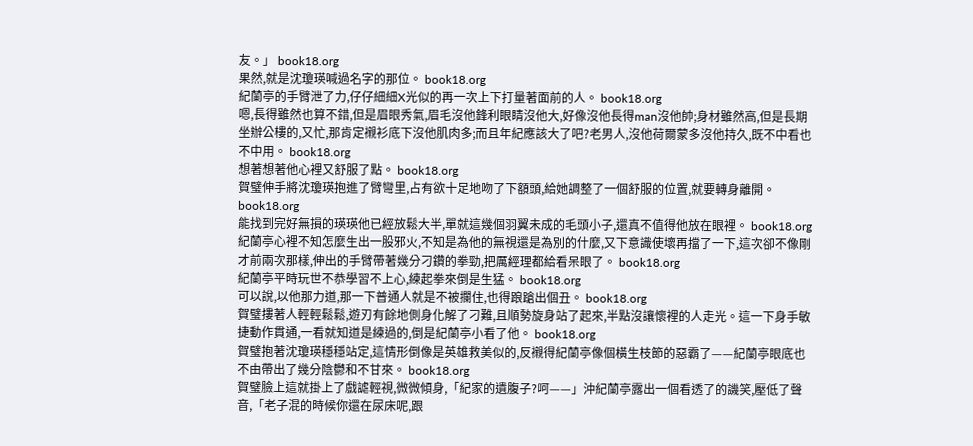友。」 book18.org
果然,就是沈瓊瑛喊過名字的那位。 book18.org
紀蘭亭的手臂泄了力,仔仔細細X光似的再一次上下打量著面前的人。 book18.org
嗯,長得雖然也算不錯,但是眉眼秀氣,眉毛沒他鋒利眼睛沒他大,好像沒他長得man沒他帥;身材雖然高,但是長期坐辦公樓的,又忙,那肯定襯衫底下沒他肌肉多;而且年紀應該大了吧?老男人,沒他荷爾蒙多沒他持久,既不中看也不中用。 book18.org
想著想著他心裡又舒服了點。 book18.org
賀璧伸手將沈瓊瑛抱進了臂彎里,占有欲十足地吻了下額頭,給她調整了一個舒服的位置,就要轉身離開。 book18.org
能找到完好無損的瑛瑛他已經放鬆大半,單就這幾個羽翼未成的毛頭小子,還真不值得他放在眼裡。 book18.org
紀蘭亭心裡不知怎麼生出一股邪火,不知是為他的無視還是為別的什麼,又下意識使壞再擋了一下,這次卻不像剛才前兩次那樣,伸出的手臂帶著幾分刁鑽的拳勁,把厲經理都給看呆眼了。 book18.org
紀蘭亭平時玩世不恭學習不上心,練起拳來倒是生猛。 book18.org
可以說,以他那力道,那一下普通人就是不被攔住,也得踉蹌出個丑。 book18.org
賀璧摟著人輕輕鬆鬆,遊刃有餘地側身化解了刁難,且順勢旋身站了起來,半點沒讓懷裡的人走光。這一下身手敏捷動作貫通,一看就知道是練過的,倒是紀蘭亭小看了他。 book18.org
賀璧抱著沈瓊瑛穩穩站定,這情形倒像是英雄救美似的,反襯得紀蘭亭像個橫生枝節的惡霸了——紀蘭亭眼底也不由帶出了幾分陰鬱和不甘來。 book18.org
賀璧臉上這就掛上了戲謔輕視,微微傾身,「紀家的遺腹子?呵——」沖紀蘭亭露出一個看透了的譏笑,壓低了聲音,「老子混的時候你還在尿床呢,跟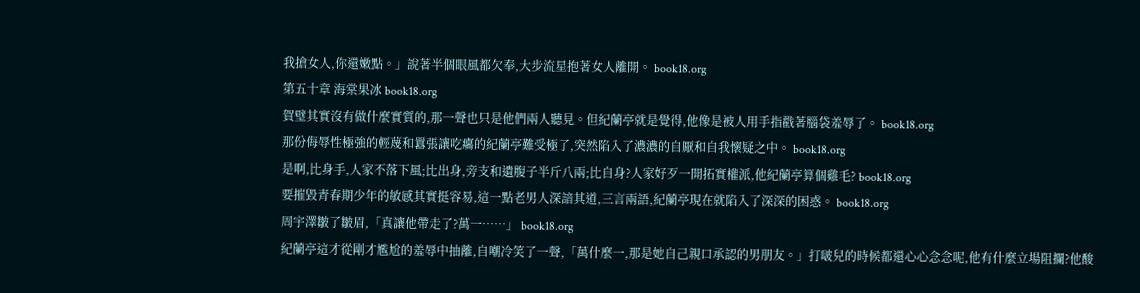我搶女人,你還嫩點。」說著半個眼風都欠奉,大步流星抱著女人離開。 book18.org
第五十章 海棠果冰 book18.org
賀璧其實沒有做什麼實質的,那一聲也只是他們兩人聽見。但紀蘭亭就是覺得,他像是被人用手指戳著腦袋羞辱了。 book18.org
那份侮辱性極強的輕蔑和囂張讓吃癟的紀蘭亭難受極了,突然陷入了濃濃的自厭和自我懷疑之中。 book18.org
是啊,比身手,人家不落下風;比出身,旁支和遺腹子半斤八兩;比自身?人家好歹一開拓實權派,他紀蘭亭算個雞毛? book18.org
要摧毀青春期少年的敏感其實挺容易,這一點老男人深諳其道,三言兩語,紀蘭亭現在就陷入了深深的困惑。 book18.org
周宇澤皺了皺眉,「真讓他帶走了?萬一……」 book18.org
紀蘭亭這才從剛才尷尬的羞辱中抽離,自嘲冷笑了一聲,「萬什麼一,那是她自己親口承認的男朋友。」打啵兒的時候都還心心念念呢,他有什麼立場阻攔?他酸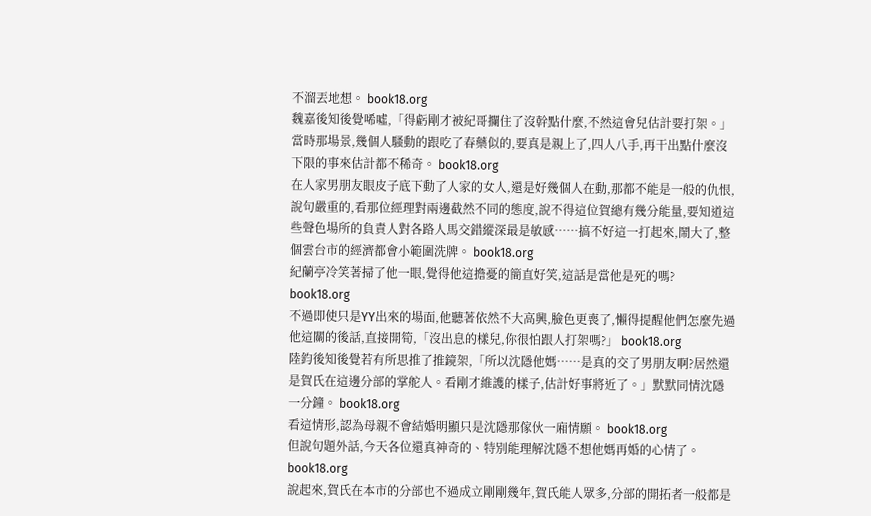不溜丟地想。 book18.org
魏嘉後知後覺唏噓,「得虧剛才被紀哥攔住了沒幹點什麼,不然這會兒估計要打架。」當時那場景,幾個人騷動的跟吃了春藥似的,要真是親上了,四人八手,再干出點什麼沒下限的事來估計都不稀奇。 book18.org
在人家男朋友眼皮子底下動了人家的女人,還是好幾個人在動,那都不能是一般的仇恨,說句嚴重的,看那位經理對兩邊截然不同的態度,說不得這位賀總有幾分能量,要知道這些聲色場所的負責人對各路人馬交錯縱深最是敏感……搞不好這一打起來,鬧大了,整個雲台市的經濟都會小範圍洗牌。 book18.org
紀蘭亭冷笑著掃了他一眼,覺得他這擔憂的簡直好笑,這話是當他是死的嗎? book18.org
不過即使只是YY出來的場面,他聽著依然不大高興,臉色更喪了,懶得提醒他們怎麼先過他這關的後話,直接開筍,「沒出息的樣兒,你很怕跟人打架嗎?」 book18.org
陸鈞後知後覺若有所思推了推鏡架,「所以沈隱他媽……是真的交了男朋友啊?居然還是賀氏在這邊分部的掌舵人。看剛才維護的樣子,估計好事將近了。」默默同情沈隱一分鐘。 book18.org
看這情形,認為母親不會結婚明顯只是沈隱那傢伙一廂情願。 book18.org
但說句題外話,今天各位還真神奇的、特別能理解沈隱不想他媽再婚的心情了。 book18.org
說起來,賀氏在本市的分部也不過成立剛剛幾年,賀氏能人眾多,分部的開拓者一般都是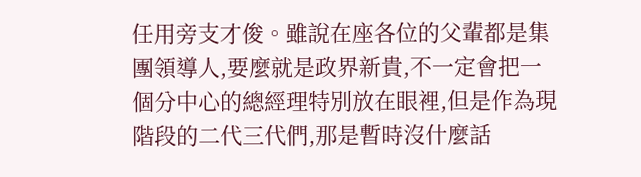任用旁支才俊。雖說在座各位的父輩都是集團領導人,要麼就是政界新貴,不一定會把一個分中心的總經理特別放在眼裡,但是作為現階段的二代三代們,那是暫時沒什麼話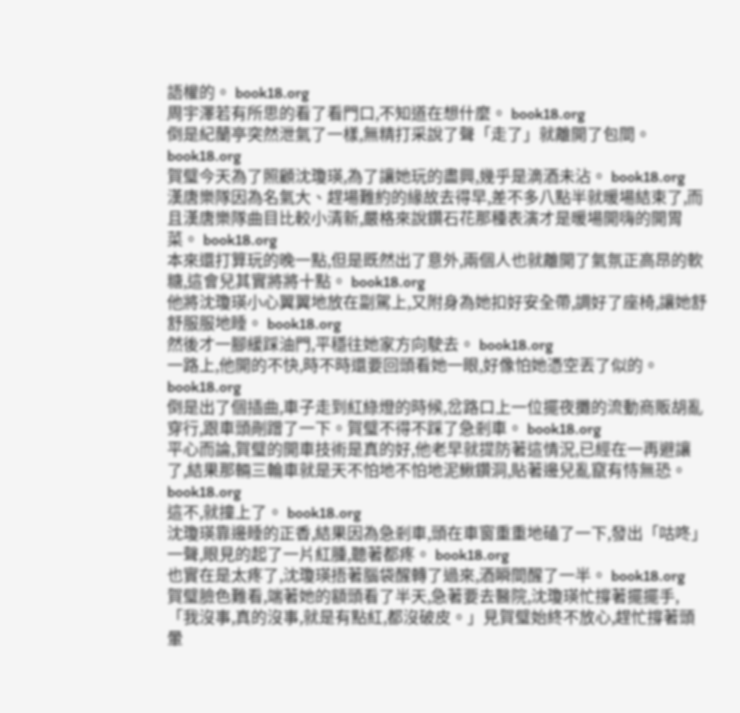語權的。 book18.org
周宇澤若有所思的看了看門口,不知道在想什麼。 book18.org
倒是紀蘭亭突然泄氣了一樣,無精打采說了聲「走了」就離開了包間。 book18.org
賀璧今天為了照顧沈瓊瑛,為了讓她玩的盡興,幾乎是滴酒未沾。 book18.org
漢唐樂隊因為名氣大、趕場難約的緣故去得早,差不多八點半就暖場結束了,而且漢唐樂隊曲目比較小清新,嚴格來說鑽石花那種表演才是暖場開嗨的開胃菜。 book18.org
本來還打算玩的晚一點,但是既然出了意外,兩個人也就離開了氣氛正高昂的軟糖,這會兒其實將將十點。 book18.org
他將沈瓊瑛小心翼翼地放在副駕上,又附身為她扣好安全帶,調好了座椅,讓她舒舒服服地睡。 book18.org
然後才一腳緩踩油門,平穩往她家方向駛去。 book18.org
一路上,他開的不快,時不時還要回頭看她一眼,好像怕她憑空丟了似的。 book18.org
倒是出了個插曲,車子走到紅綠燈的時候,岔路口上一位擺夜攤的流動商販胡亂穿行,跟車頭剮蹭了一下。賀璧不得不踩了急剎車。 book18.org
平心而論,賀璧的開車技術是真的好,他老早就提防著這情況,已經在一再避讓了,結果那輛三輪車就是天不怕地不怕地泥鰍鑽洞,貼著邊兒亂竄有恃無恐。 book18.org
這不,就撞上了。 book18.org
沈瓊瑛靠邊睡的正香,結果因為急剎車,頭在車窗重重地磕了一下,發出「咕咚」一聲,眼見的起了一片紅腫,聽著都疼。 book18.org
也實在是太疼了,沈瓊瑛捂著腦袋醒轉了過來,酒瞬間醒了一半。 book18.org
賀璧臉色難看,端著她的額頭看了半天,急著要去醫院,沈瓊瑛忙撐著擺擺手,「我沒事,真的沒事,就是有點紅,都沒破皮。」見賀璧始終不放心,趕忙撐著頭暈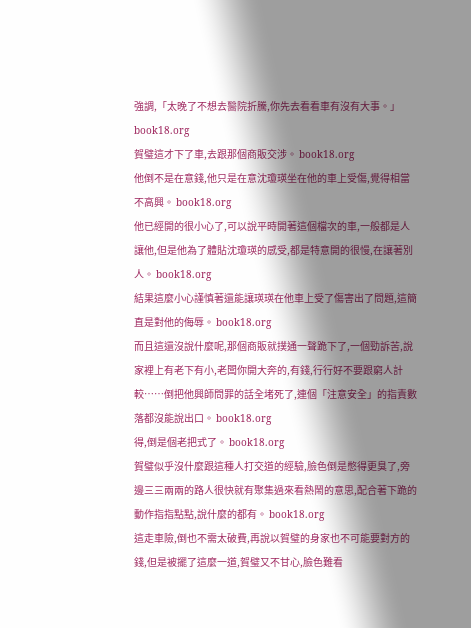強調,「太晚了不想去醫院折騰,你先去看看車有沒有大事。」 book18.org
賀璧這才下了車,去跟那個商販交涉。 book18.org
他倒不是在意錢,他只是在意沈瓊瑛坐在他的車上受傷,覺得相當不高興。 book18.org
他已經開的很小心了,可以說平時開著這個檔次的車,一般都是人讓他,但是他為了體貼沈瓊瑛的感受,都是特意開的很慢,在讓著別人。 book18.org
結果這麼小心謹慎著還能讓瑛瑛在他車上受了傷害出了問題,這簡直是對他的侮辱。 book18.org
而且這還沒說什麼呢,那個商販就撲通一聲跪下了,一個勁訴苦,說家裡上有老下有小,老闆你開大奔的,有錢,行行好不要跟窮人計較……倒把他興師問罪的話全堵死了,連個「注意安全」的指責數落都沒能說出口。 book18.org
得,倒是個老把式了。 book18.org
賀璧似乎沒什麼跟這種人打交道的經驗,臉色倒是憋得更臭了,旁邊三三兩兩的路人很快就有聚集過來看熱鬧的意思,配合著下跪的動作指指點點,說什麼的都有。 book18.org
這走車險,倒也不需太破費,再說以賀璧的身家也不可能要對方的錢,但是被擺了這麼一道,賀璧又不甘心,臉色難看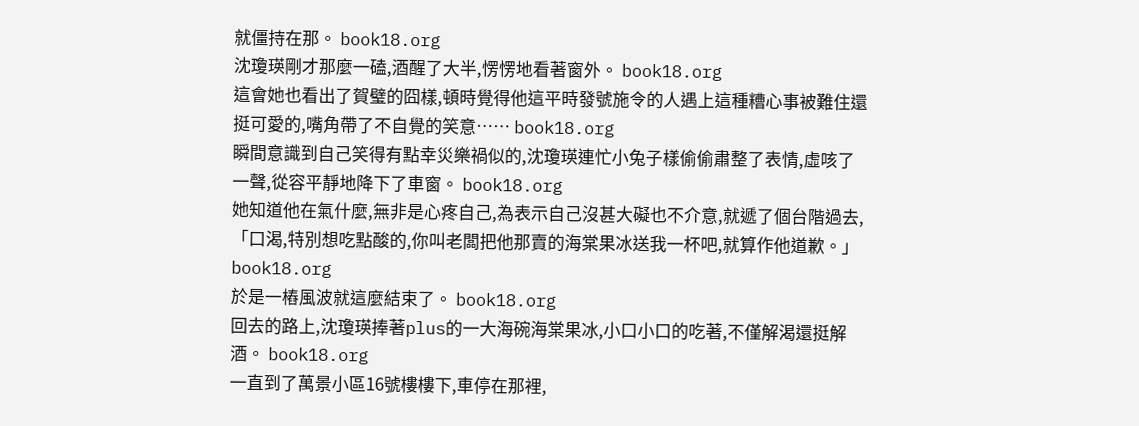就僵持在那。 book18.org
沈瓊瑛剛才那麼一磕,酒醒了大半,愣愣地看著窗外。 book18.org
這會她也看出了賀璧的囧樣,頓時覺得他這平時發號施令的人遇上這種糟心事被難住還挺可愛的,嘴角帶了不自覺的笑意…… book18.org
瞬間意識到自己笑得有點幸災樂禍似的,沈瓊瑛連忙小兔子樣偷偷肅整了表情,虛咳了一聲,從容平靜地降下了車窗。 book18.org
她知道他在氣什麼,無非是心疼自己,為表示自己沒甚大礙也不介意,就遞了個台階過去,「口渴,特別想吃點酸的,你叫老闆把他那賣的海棠果冰送我一杯吧,就算作他道歉。」 book18.org
於是一樁風波就這麼結束了。 book18.org
回去的路上,沈瓊瑛捧著plus的一大海碗海棠果冰,小口小口的吃著,不僅解渴還挺解酒。 book18.org
一直到了萬景小區16號樓樓下,車停在那裡,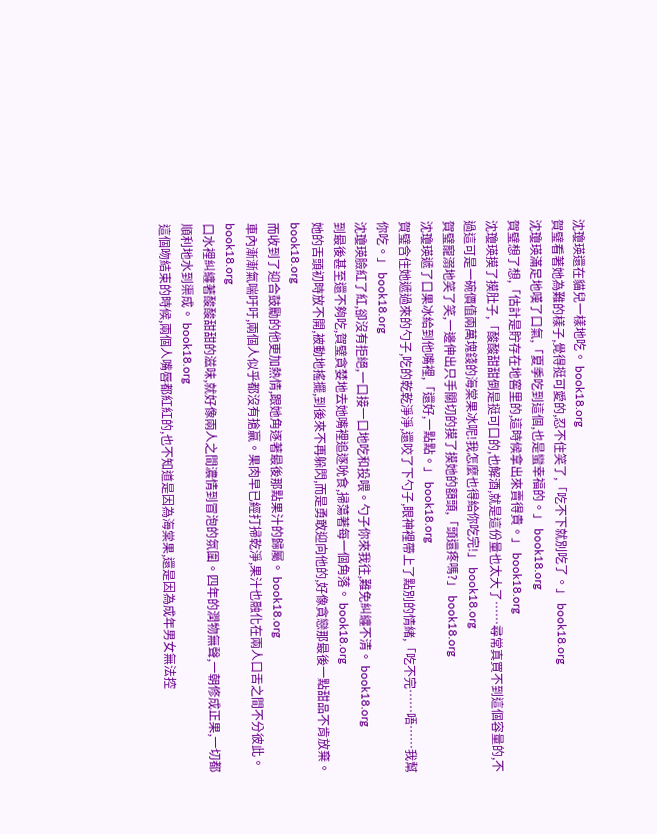沈瓊瑛還在貓兒一樣地吃。 book18.org
賀璧看著她為難的樣子,覺得挺可愛的,忍不住笑了,「吃不下就別吃了。」 book18.org
沈瓊瑛滿足地嘆了口氣,「夏季吃到這個,也是蠻幸福的。」 book18.org
賀璧想了想,「估計是貯存在地窖里的,這時候拿出來賣得貴。」 book18.org
沈瓊瑛摸了摸肚子,「酸酸甜甜倒是挺可口的,也解酒,就是這份量也太大了……尋常真買不到這個容量的,不過這可是一碗價值兩萬塊錢的海棠果冰呢!我怎麼也得給你吃完!」 book18.org
賀璧寵溺地笑了笑,一邊伸出只手關切的摸了摸她的額頭,「頭還疼嗎?」 book18.org
沈瓊瑛遞了口果冰給到他嘴裡,「還好,一點點。」 book18.org
賀璧含住她遞過來的勺子,吃的乾乾淨淨,還咬了下勺子,眼神裡帶上了點別的情緒,「吃不完……唔……我幫你吃。」 book18.org
沈瓊瑛臉紅了紅,卻沒有拒絕,一口接一口地吃和投喂。勺子你來我往,難免糾纏不清。 book18.org
到最後甚至還不夠吃,賀璧貪婪地去她嘴裡追逐吮食,掃蕩著每一個角落。 book18.org
她的舌頭初時放不開,被動地搖擺,到後來不再躲閃,而是勇敢迎向他的,好像貪戀那最後一點甜品不肯放棄。 book18.org
而收到了迎合鼓勵的他更加熱情,跟她角逐著最後那點果汁的歸屬。 book18.org
車內漸漸氣喘吁吁,兩個人似乎都沒有搶贏。果肉早已經打掃乾淨,果汁也融化在兩人口舌之間不分彼此。 book18.org
口水裡糾纏著酸酸甜甜的滋味,就好像兩人之間濃情到冒泡的氛圍。四年的潤物無聲,一朝修成正果,一切都順利地水到渠成。 book18.org
這個吻結束的時候,兩個人嘴唇都紅紅的,也不知道是因為海棠果,還是因為成年男女無法控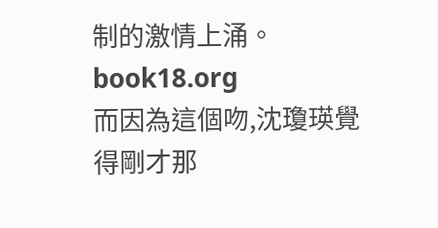制的激情上涌。 book18.org
而因為這個吻,沈瓊瑛覺得剛才那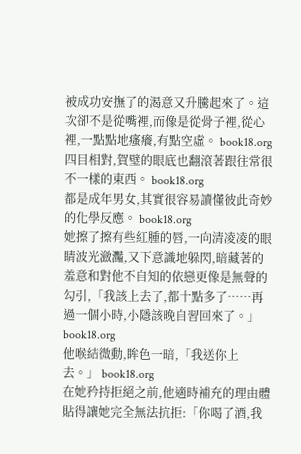被成功安撫了的渴意又升騰起來了。這次卻不是從嘴裡,而像是從骨子裡,從心裡,一點點地瘙癢,有點空虛。 book18.org
四目相對,賀璧的眼底也翻滾著跟往常很不一樣的東西。 book18.org
都是成年男女,其實很容易讀懂彼此奇妙的化學反應。 book18.org
她擦了擦有些紅腫的唇,一向清凌凌的眼睛波光瀲灩,又下意識地躲閃,暗藏著的羞意和對他不自知的依戀更像是無聲的勾引,「我該上去了,都十點多了……再過一個小時,小隱該晚自習回來了。」 book18.org
他喉結微動,眸色一暗,「我送你上去。」 book18.org
在她矜持拒絕之前,他適時補充的理由體貼得讓她完全無法抗拒:「你喝了酒,我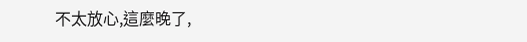不太放心,這麼晚了,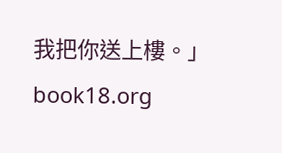我把你送上樓。」book18.org